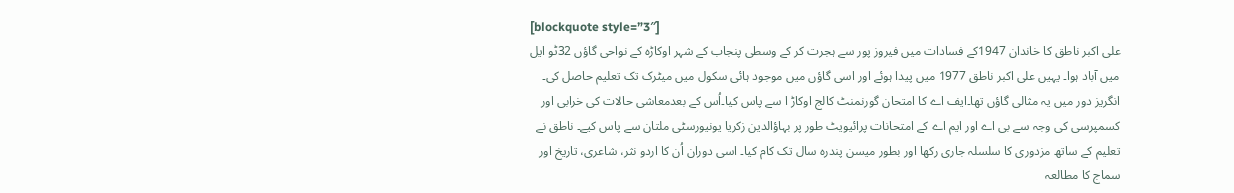[blockquote style=”3″]
علی اکبر ناطق کا خاندان 1947کے فسادات میں فیروز پور سے ہجرت کر کے وسطی پنجاب کے شہر اوکاڑہ کے نواحی گاؤں 32ٹو ایل میں آباد ہوا۔ یہیں علی اکبر ناطق 1977 میں پیدا ہوئے اور اسی گاؤں میں موجود ہائی سکول میں میٹرک تک تعلیم حاصل کی۔ انگریز دور میں یہ مثالی گاؤں تھا۔ایف اے کا امتحان گورنمنٹ کالج اوکاڑ ا سے پاس کیا۔اُس کے بعدمعاشی حالات کی خرابی اور کسمپرسی کی وجہ سے بی اے اور ایم اے کے امتحانات پرائیویٹ طور پر بہاؤالدین زکریا یونیورسٹی ملتان سے پاس کیے۔ ناطق نے تعلیم کے ساتھ مزدوری کا سلسلہ جاری رکھا اور بطور میسن پندرہ سال تک کام کیا۔ اسی دوران اُن کا اردو نثر، شاعری، تاریخ اور سماج کا مطالعہ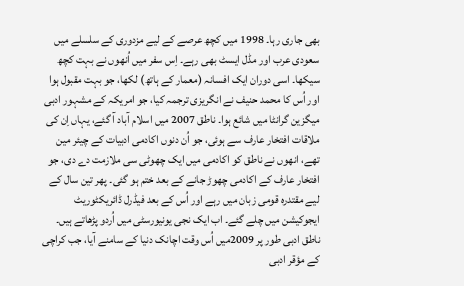بھی جاری رہا۔ 1998 میں کچھ عرصے کے لیے مزدوری کے سلسلے میں سعودی عرب اور مڈل ایسٹ بھی رہے۔ اِس سفر میں اُنھوں نے بہت کچھ سیکھا۔ اسی دوران ایک افسانہ (معمار کے ہاتھ) لکھا، جو بہت مقبول ہوا اور اُس کا محمد حنیف نے انگریزی ترجمہ کیا، جو امریکہ کے مشہور ادبی میگزین گرانٹا میں شائع ہوا۔ ناطق 2007 میں اسلام آباد آ گئے، یہاں اِن کی ملاقات افتخار عارف سے ہوئی، جو اُن دنوں اکادمی ادبیات کے چیئر مین تھے، انھوں نے ناطق کو اکادمی میں ایک چھوٹی سی ملازمت دے دی، جو افتخار عارف کے اکادمی چھوڑ جانے کے بعد ختم ہو گئی۔ پھر تین سال کے لیے مقتدرہ قومی زبان میں رہے اور اُس کے بعد فیڈرل ڈائریکٹوریٹ ایجوکیشن میں چلے گئے۔ اب ایک نجی یونیورسٹی میں اُردو پڑھاتے ہیں۔
ناطق ادبی طور پر 2009میں اُس وقت اچانک دنیا کے سامنے آیا، جب کراچی کے مؤقر ادبی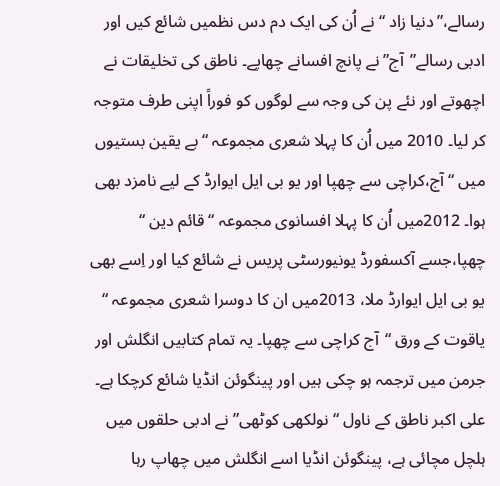رسالے،”دنیا زاد “نے اُن کی ایک دم دس نظمیں شائع کیں اور ادبی رسالے”آج”نے پانچ افسانے چھاپے۔ ناطق کی تخلیقات نے اچھوتے اور نئے پن کی وجہ سے لوگوں کو فوراً اپنی طرف متوجہ کر لیا۔ 2010 میں اُن کا پہلا شعری مجموعہ “بے یقین بستیوں میں “ آج،کراچی سے چھپا اور یو بی ایل ایوارڈ کے لیے نامزد بھی ہوا۔ 2012میں اُن کا پہلا افسانوی مجموعہ “قائم دین “ چھپا،جسے آکسفورڈ یونیورسٹی پریس نے شائع کیا اور اِسے بھی یو بی ایل ایوارڈ ملا، 2013میں ان کا دوسرا شعری مجموعہ “ یاقوت کے ورق “آج کراچی سے چھپا۔ یہ تمام کتابیں انگلش اور جرمن میں ترجمہ ہو چکی ہیں اور پینگوئن انڈیا شائع کرچکا ہے۔ علی اکبر ناطق کے ناول “نولکھی کوٹھی” نے ادبی حلقوں میں ہلچل مچائی ہے، پینگوئن انڈیا اسے انگلش میں چھاپ رہا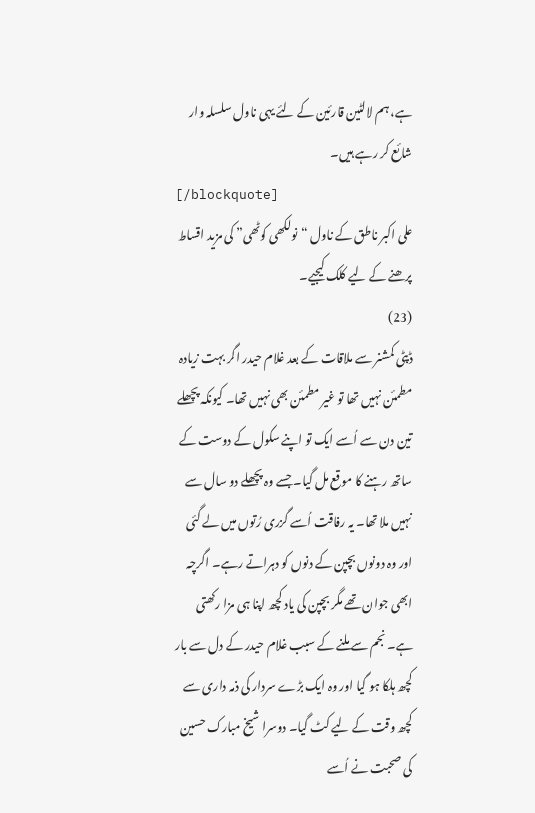ہے، ہم لالٹین قارئین کے لئے یہی ناول سلسلہ وار شائع کر رہے ہیں۔
[/blockquote]
علی اکبر ناطق کے ناول “نولکھی کوٹھی” کی مزید اقساط پرھنے کے لیے کلک کیجیے۔
(23)
ڈپٹی کمشنر سے ملاقات کے بعد غلام حیدر اگر بہت زیادہ مطمئن نہیں تھا تو غیر مطمئن بھی نہیں تھا۔ کیونکہ پچھلے تین دن سے اُسے ایک تو اپنے سکول کے دوست کے ساتھ رہنے کا موقع مل گیا۔ جسے وہ پچھلے دو سال سے نہیں ملا تھا۔ یہ رفاقت اُسے گزری رُتوں میں لے گئی اور وہ دونوں بچپن کے دنوں کو دہراتے رہے۔ اگرچہ ابھی جوان تھے مگر بچپن کی یاد کچھ اپنا ہی مزا رکھتی ہے۔ نجم سے ملنے کے سبب غلام حیدر کے دل سے بار کچھ ہلکا ہو گیا اور وہ ایک بڑے سردار کی ذمہ داری سے کچھ وقت کے لیے کٹ گیا۔ دوسرا شیخ مبارک حسین کی صحبت نے اُسے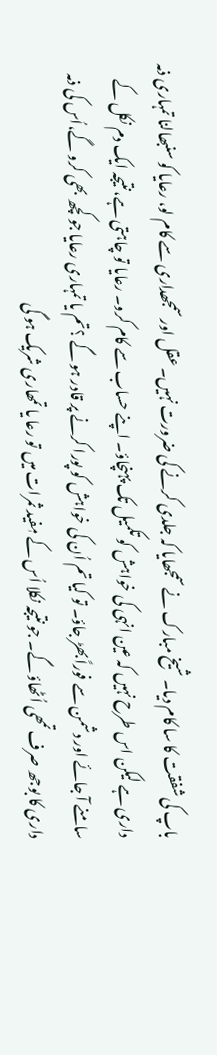باپ کی شفقت کا سا کام دیا۔ شیخ مبارک نے سمجھایا کہ جلدی کرنے کی ضرورت نہیں۔ عقل اور سمجھداری سے کام لو، رعایا کو سنبھالنا تمہاری ذمہ داری ہے لیکن اس طرح نہیں کہ عین انہی کی خواہش کو تکمیل تک پہنچاؤ۔ اپنے حساب سے کام کرو۔ رعایا تو چاہتی ہے،نتیجہ ایک دم نکل کے سامنے آ جائے اور دشمن سے فوراًبھڑ جاؤ۔ تو کیا تم اُن کی خواہش کو پورا کرنے پر قادر ہو گے ؟تم یا تمہاری رعایا جو کچھ بھی کرو گے،اُس کی ذمہ داری کا بوجھ صرف تمھی اُٹھاؤ گے۔ جو نتیجہ نکلا اُس کے مٖفید ثمرات میں تو رعا یا تمھاری شریک ہو گی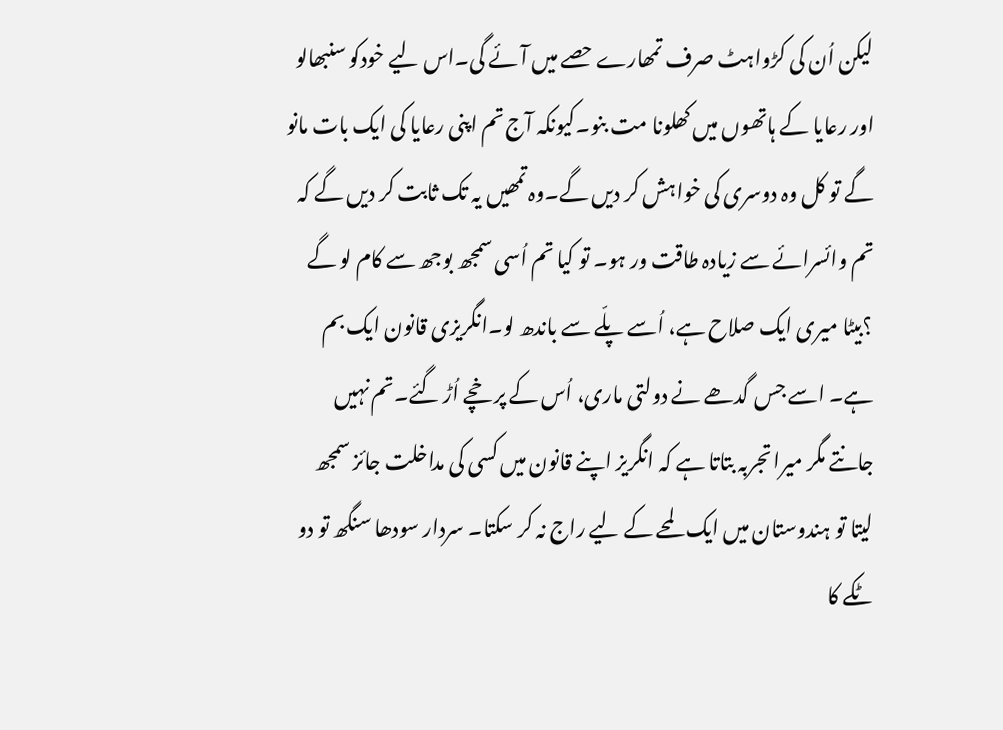لیکن اُن کی کڑواہٹ صرف تمھارے حصے میں آئے گی۔اس لیے خودکو سنبھالو اور رعایا کے ہاتھوں میں کھلونا مت بنو۔کیونکہ آج تم اپنی رعایا کی ایک بات مانو گے تو کل وہ دوسری کی خواہش کر دیں گے۔وہ تمھیں یہ تک ثابت کر دیں گے کہ تم وائسرائے سے زیادہ طاقت ور ہو۔ تو کیا تم اُسی سمجھ بوجھ سے کام لو گے ؟بیٹا میری ایک صلاح ہے، اُسے پلّے سے باندھ لو۔انگریزی قانون ایک بم ہے۔ اسے جس گدھے نے دولتی ماری، اُس کے پرخچے اُڑ گئے۔تم نہیں جانتے مگر میرا تجربہ بتاتا ہے کہ انگریز اپنے قانون میں کسی کی مداخلت جائز سمجھ لیتا تو ہندوستان میں ایک لمحے کے لیے راج نہ کر سکتا۔ سردار سودھا سنگھ تو دو ٹکے کا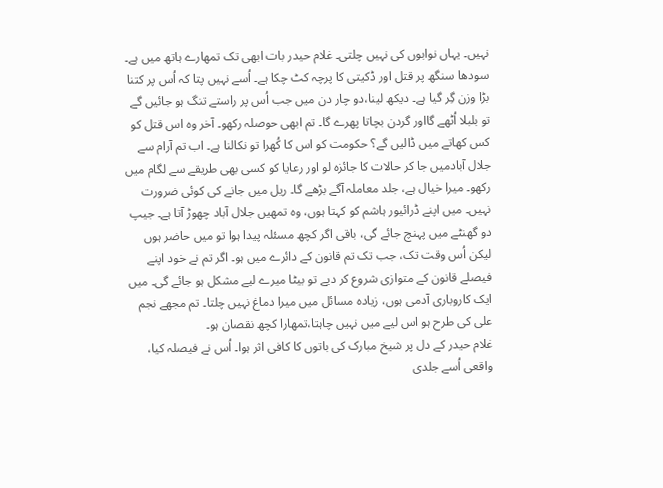نہیں۔ یہاں نوابوں کی نہیں چلتی۔ غلام حیدر بات ابھی تک تمھارے ہاتھ میں ہے۔ سودھا سنگھ پر قتل اور ڈکیتی کا پرچہ کٹ چکا ہے۔ اُسے نہیں پتا کہ اُس پر کتنا بڑا وزن گِر گیا ہے۔ دیکھ لینا،دو چار دن میں جب اُس پر راستے تنگ ہو جائیں گے تو بلبلا اُٹھے گااور گردن بچاتا پھرے گا۔ تم ابھی حوصلہ رکھو۔ آخر وہ اس قتل کو کس کھاتے میں ڈالیں گے؟ حکومت کو اس کا کُھرا تو نکالنا ہے۔ اب تم آرام سے جلال آبادمیں جا کر حالات کا جائزہ لو اور رعایا کو کسی بھی طریقے سے لگام میں رکھو۔ میرا خیال ہے، جلد معاملہ آگے بڑھے گا۔ ریل میں جانے کی کوئی ضرورت نہیں۔ میں اپنے ڈرائیور ہاشم کو کہتا ہوں، وہ تمھیں جلال آباد چھوڑ آتا ہے۔ جیپ دو گھنٹے میں پہنچ جائے گی، باقی اگر کچھ مسئلہ پیدا ہوا تو میں حاضر ہوں لیکن اُس وقت تک، جب تک تم قانون کے دائرے میں ہو۔ اگر تم نے خود اپنے فیصلے قانون کے متوازی شروع کر دیے تو بیٹا میرے لیے مشکل ہو جائے گی۔ میں ایک کاروباری آدمی ہوں، زیادہ مسائل میں میرا دماغ نہیں چلتا۔ تم مجھے نجم علی کی طرح ہو اس لیے میں نہیں چاہتا،تمھارا کچھ نقصان ہو۔
غلام حیدر کے دل پر شیخ مبارک کی باتوں کا کافی اثر ہوا۔ اُس نے فیصلہ کیا، واقعی اُسے جلدی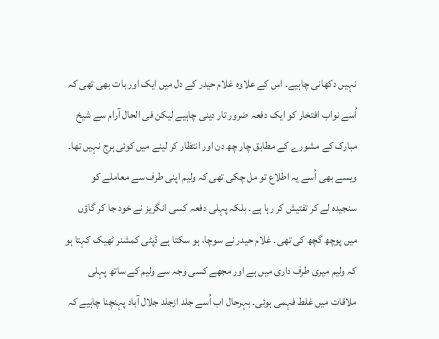نہیں دکھانی چاہیے۔ اس کے علاوہ غلام حیدر کے دل میں ایک اور بات بھی تھی کہ اُسے نواب افتخار کو ایک دفعہ ضرور تار دینی چاہیے لیکن فی الحال آرام سے شیخ مبارک کے مشورے کے مطابق چار چھ دن اور انتظار کر لینے میں کوئی ہرج نہیں تھا۔ ویسے بھی اُسے یہ اطلاع تو مل چکی تھی کہ ولیم اپنی طرف سے معاملے کو سنجیدہ لے کر تفتیش کر رہا ہے۔ بلکہ پہلی دفعہ کسی انگریز نے خود جا کر گاؤں میں پوچھ گچھ کی تھی۔ غلام حیدر نے سوچا، ہو سکتا ہے ڈپٹی کمشنر ٹھیک کہتا ہو کہ ولیم میری طرف داری میں ہے اور مجھے کسی وجہ سے ولیم کے ساتھ پہلی ملاقات میں غلط فہمی ہوئی۔ بہرحال اب اُسے جلد ازجلد جلال آباد پہنچنا چاہیے کہ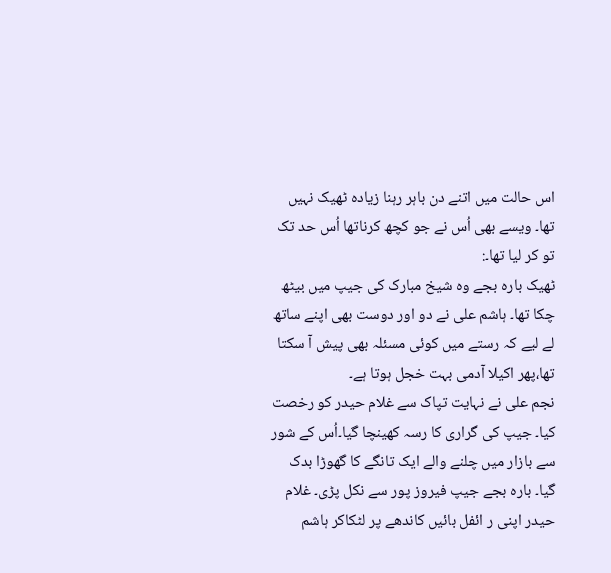اس حالت میں اتنے دن باہر رہنا زیادہ ٹھیک نہیں تھا۔ ویسے بھی اُس نے جو کچھ کرناتھا اُس حد تک تو کر لیا تھا۔:
ٹھیک بارہ بجے وہ شیخ مبارک کی جیپ میں بیٹھ چکا تھا۔ ہاشم علی نے دو اور دوست بھی اپنے ساتھ لے لیے کہ رستے میں کوئی مسئلہ بھی پیش آ سکتا تھا،پھر اکیلا آدمی بہت خجل ہوتا ہے۔
نجم علی نے نہایت تپاک سے غلام حیدر کو رخصت کیا۔ جیپ کی گراری کا رسہ کھینچا گیا۔اُس کے شور سے بازار میں چلنے والے ایک تانگے کا گھوڑا بدک گیا۔ بارہ بجے جیپ فیروز پور سے نکل پڑی۔ غلام حیدر اپنی ر ائفل بائیں کاندھے پر لٹکاکر ہاشم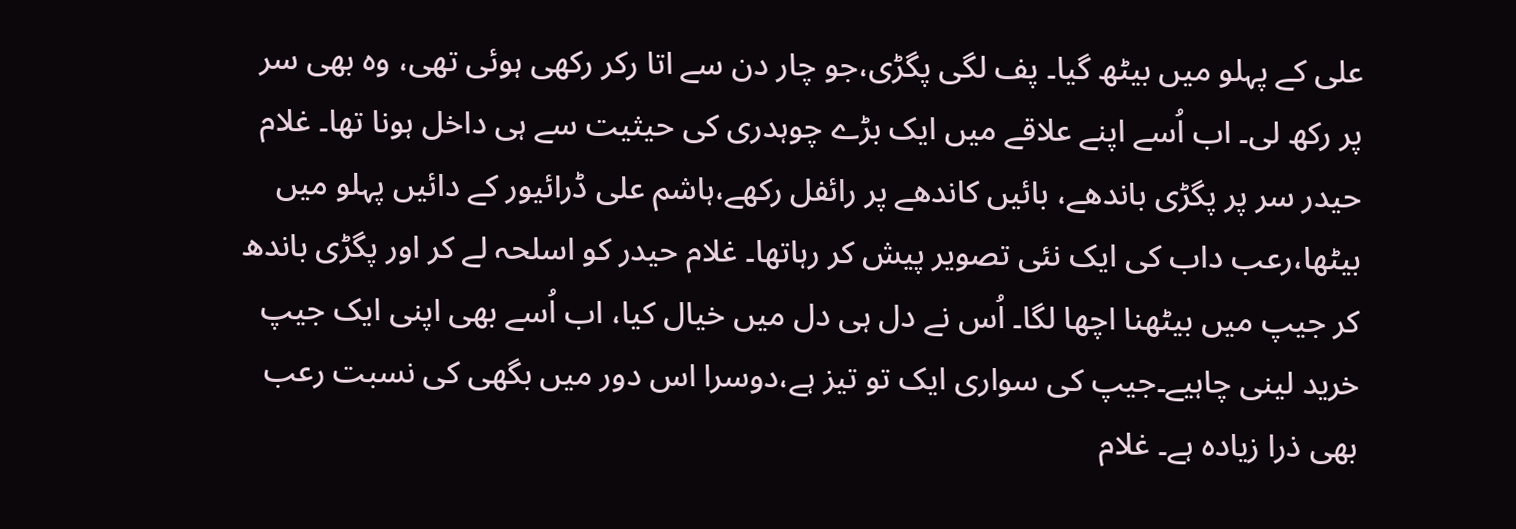علی کے پہلو میں بیٹھ گیا۔ پف لگی پگڑی،جو چار دن سے اتا رکر رکھی ہوئی تھی، وہ بھی سر پر رکھ لی۔ اب اُسے اپنے علاقے میں ایک بڑے چوہدری کی حیثیت سے ہی داخل ہونا تھا۔ غلام حیدر سر پر پگڑی باندھے، بائیں کاندھے پر رائفل رکھے،ہاشم علی ڈرائیور کے دائیں پہلو میں بیٹھا،رعب داب کی ایک نئی تصویر پیش کر رہاتھا۔ غلام حیدر کو اسلحہ لے کر اور پگڑی باندھ کر جیپ میں بیٹھنا اچھا لگا۔ اُس نے دل ہی دل میں خیال کیا، اب اُسے بھی اپنی ایک جیپ خرید لینی چاہیے۔جیپ کی سواری ایک تو تیز ہے،دوسرا اس دور میں بگھی کی نسبت رعب بھی ذرا زیادہ ہے۔ غلام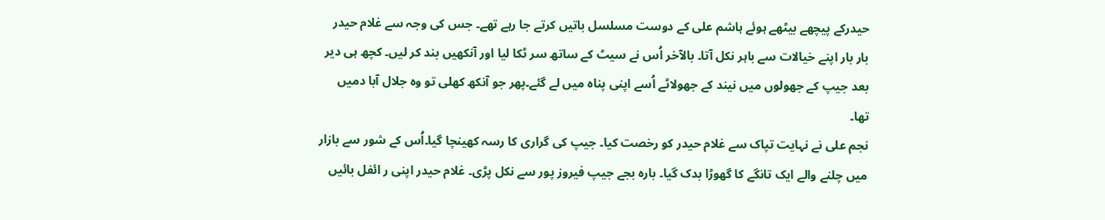حیدرکے پیچھے بیٹھے ہوئے ہاشم علی کے دوست مسلسل باتیں کرتے جا رہے تھے۔ جس کی وجہ سے غلام حیدر بار بار اپنے خیالات سے باہر نکل آتا۔ بالآخر اُس نے سیٹ کے ساتھ سر ٹکا لیا اور آنکھیں بند کر لیں۔ کچھ ہی دیر بعد جیپ کے جھولوں میں نیند کے جھولاٹے اُسے اپنی پناہ میں لے گئے۔پھر جو آنکھ کھلی تو وہ جلال آبا دمیں تھا۔
نجم علی نے نہایت تپاک سے غلام حیدر کو رخصت کیا۔ جیپ کی گراری کا رسہ کھینچا گیا۔اُس کے شور سے بازار میں چلنے والے ایک تانگے کا گھوڑا بدک گیا۔ بارہ بجے جیپ فیروز پور سے نکل پڑی۔ غلام حیدر اپنی ر ائفل بائیں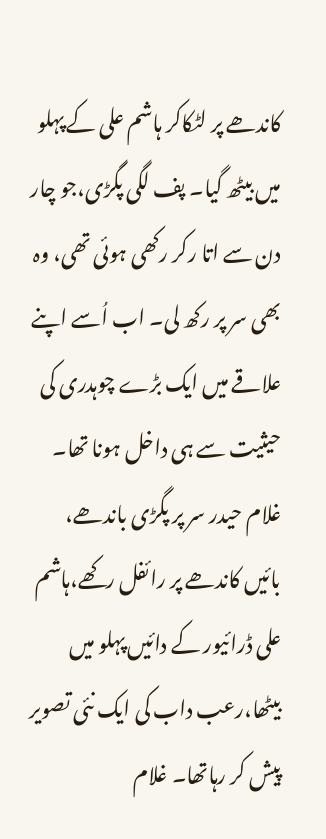کاندھے پر لٹکاکر ہاشم علی کے پہلو میں بیٹھ گیا۔ پف لگی پگڑی،جو چار دن سے اتا رکر رکھی ہوئی تھی، وہ بھی سر پر رکھ لی۔ اب اُسے اپنے علاقے میں ایک بڑے چوہدری کی حیثیت سے ہی داخل ہونا تھا۔ غلام حیدر سر پر پگڑی باندھے، بائیں کاندھے پر رائفل رکھے،ہاشم علی ڈرائیور کے دائیں پہلو میں بیٹھا،رعب داب کی ایک نئی تصویر پیش کر رہاتھا۔ غلام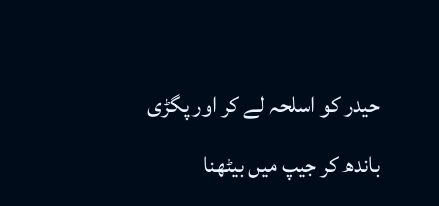حیدر کو اسلحہ لے کر اور پگڑی باندھ کر جیپ میں بیٹھنا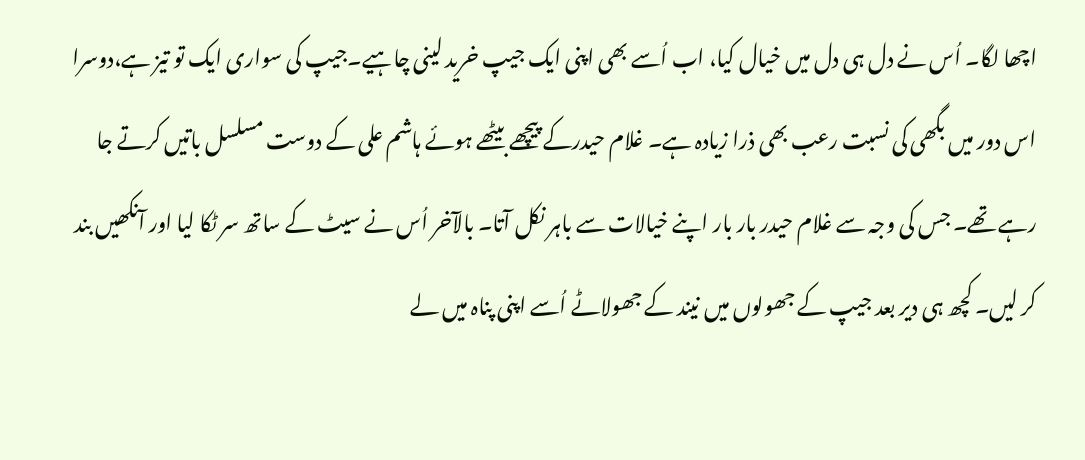اچھا لگا۔ اُس نے دل ہی دل میں خیال کیا، اب اُسے بھی اپنی ایک جیپ خرید لینی چاہیے۔جیپ کی سواری ایک تو تیز ہے،دوسرا اس دور میں بگھی کی نسبت رعب بھی ذرا زیادہ ہے۔ غلام حیدرکے پیچھے بیٹھے ہوئے ہاشم علی کے دوست مسلسل باتیں کرتے جا رہے تھے۔ جس کی وجہ سے غلام حیدر بار بار اپنے خیالات سے باہر نکل آتا۔ بالآخر اُس نے سیٹ کے ساتھ سر ٹکا لیا اور آنکھیں بند کر لیں۔ کچھ ہی دیر بعد جیپ کے جھولوں میں نیند کے جھولاٹے اُسے اپنی پناہ میں لے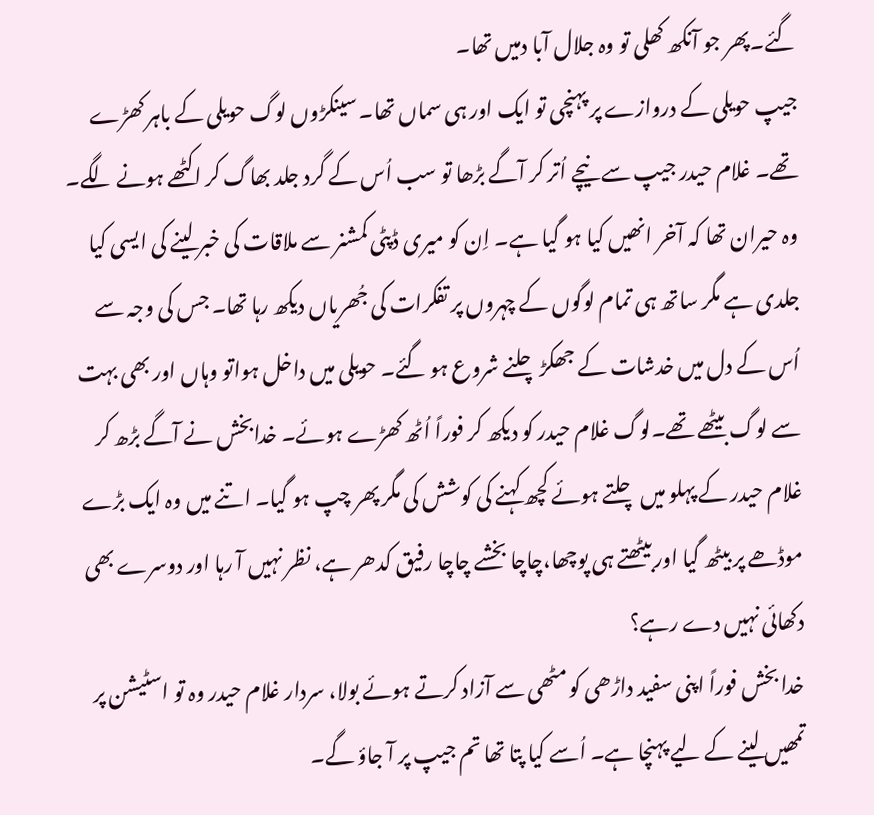گئے۔پھر جو آنکھ کھلی تو وہ جلال آبا دمیں تھا۔
جیپ حویلی کے دروازے پر پہنچی تو ایک اور ہی سماں تھا۔ سینکڑوں لوگ حویلی کے باہر کھڑے تھے۔ غلام حیدر جیپ سے نیچے اُتر کر آگے بڑھا تو سب اُس کے گرد جلد بھاگ کر اکٹھے ہونے لگے۔ وہ حیران تھا کہ آخر انھیں کیا ہو گیا ہے۔ اِن کو میری ڈپٹی کمشنر سے ملاقات کی خبر لینے کی ایسی کیا جلدی ہے مگر ساتھ ہی تمام لوگوں کے چہروں پر تفکرات کی جُھریاں دیکھ رہا تھا۔ جس کی وجہ سے اُس کے دل میں خدشات کے جھکڑ چلنے شروع ہو گئے۔ حویلی میں داخل ہواتو وہاں اور بھی بہت سے لوگ بیٹھے تھے۔لوگ غلام حیدر کو دیکھ کر فوراً اُٹھ کھڑے ہوئے۔ خدابخش نے آگے بڑھ کر غلام حیدر کے پہلو میں چلتے ہوئے کچھ کہنے کی کوشش کی مگر پھر چپ ہو گیا۔ اتنے میں وہ ایک بڑے موڈھے پر بیٹھ گیا اور بیٹھتے ہی پوچھا،چاچا بخشے چاچا رفیق کدھر ہے، نظر نہیں آ رہا اور دوسرے بھی دکھائی نہیں دے رہے؟
خدا بخش فوراً اپنی سفید داڑھی کو مٹھی سے آزاد کرتے ہوئے بولا، سردار غلام حیدر وہ تو اسٹیشن پر تمھیں لینے کے لیے پہنچا ہے۔ اُسے کیا پتا تھا تم جیپ پر آ جاؤ گے۔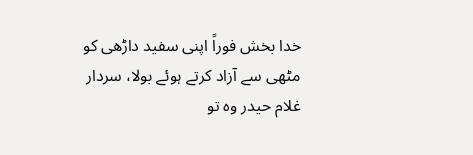خدا بخش فوراً اپنی سفید داڑھی کو مٹھی سے آزاد کرتے ہوئے بولا، سردار غلام حیدر وہ تو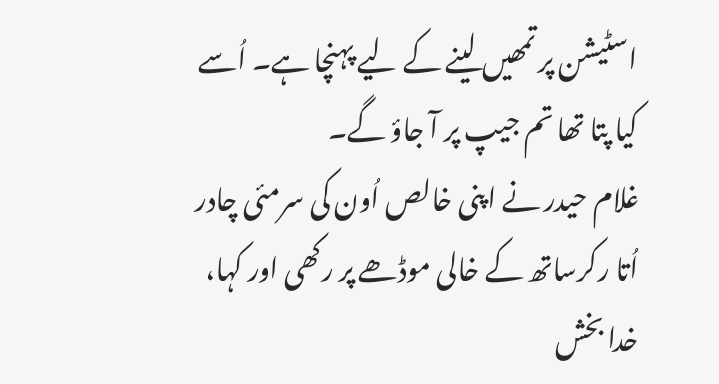اسٹیشن پر تمھیں لینے کے لیے پہنچا ہے۔ اُسے کیا پتا تھا تم جیپ پر آ جاؤ گے۔
غلام حیدر نے اپنی خالص اُون کی سرمئی چادر اُتا رکرساتھ کے خالی موڈھے پر رکھی اور کہا، خدا بخش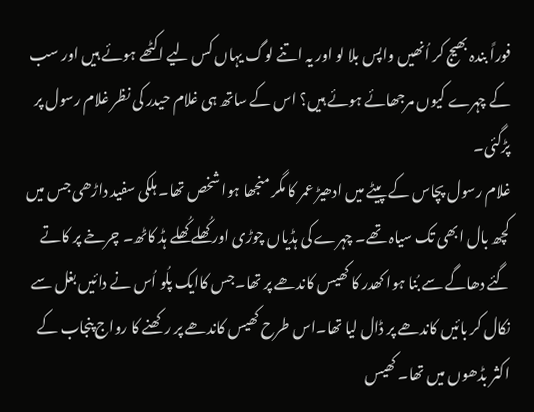فوراً بندہ بھیج کر اُنھیں واپس بلا لو اور یہ اتنے لوگ یہاں کس لیے اکٹھے ہوئے ہیں اور سب کے چہرے کیوں مرجھائے ہوئے ہیں؟ اس کے ساتھ ہی غلام حیدر کی نظر غلام رسول پر پڑگئی۔
غلام رسول پچاس کے پیٹے میں ادھیڑ عمر کا مگر منجھا ہوا شخص تھا۔ ہلکی سفید داڑھی جس میں کچھ بال ابھی تک سیاہ تھے۔ چہرے کی ہڈیاں چوڑی اور کُھلے کُھلے ہڈ کاٹھ۔ چرخے پر کاتے گئے دھاگے سے بُنا ہوا کھدر کا کھیس کاندھے پر تھا۔جس کاایک پلُو اُس نے دائیں بغل سے نکال کر بائیں کاندھے پر ڈال لیا تھا۔اس طرح کھیس کاندھے پر رکھنے کا رواج پنجاب کے اکثر بڈھوں میں تھا۔ کھیس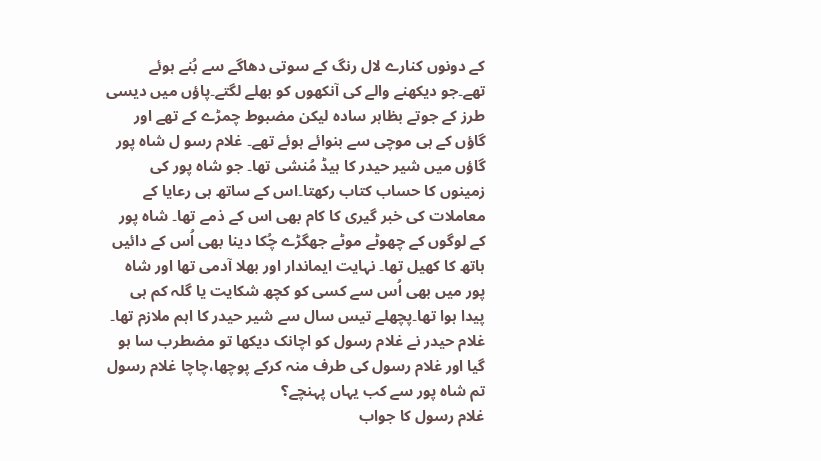کے دونوں کنارے لال رنگ کے سوتی دھاگے سے بُنے ہوئے تھے۔جو دیکھنے والے کی آنکھوں کو بھلے لگتے۔پاؤں میں دیسی طرز کے جوتے بظاہر سادہ لیکن مضبوط چمڑے کے تھے اور گاؤں کے ہی موچی سے بنوائے ہوئے تھے۔ غلام رسو ل شاہ پور گاؤں میں شیر حیدر کا ہیڈ مُنشی تھا۔ جو شاہ پور کی زمینوں کا حساب کتاب رکھتا۔اس کے ساتھ ہی رعایا کے معاملات کی خبر گیری کا کام بھی اس کے ذمے تھا۔ شاہ پور کے لوگوں کے چھوٹے موٹے جھگڑے چُکا دینا بھی اُس کے دائیں ہاتھ کا کھیل تھا۔ نہایت ایماندار اور بھلا آدمی تھا اور شاہ پور میں بھی اُس سے کسی کو کچھ شکایت یا گلہ کم ہی پیدا ہوا تھا۔پچھلے تیس سال سے شیر حیدر کا اہم ملازم تھا۔
غلام حیدر نے غلام رسول کو اچانک دیکھا تو مضطرب سا ہو گیا اور غلام رسول کی طرف منہ کرکے پوچھا،چاچا غلام رسول تم شاہ پور سے کب یہاں پہنچے؟
غلام رسول کا جواب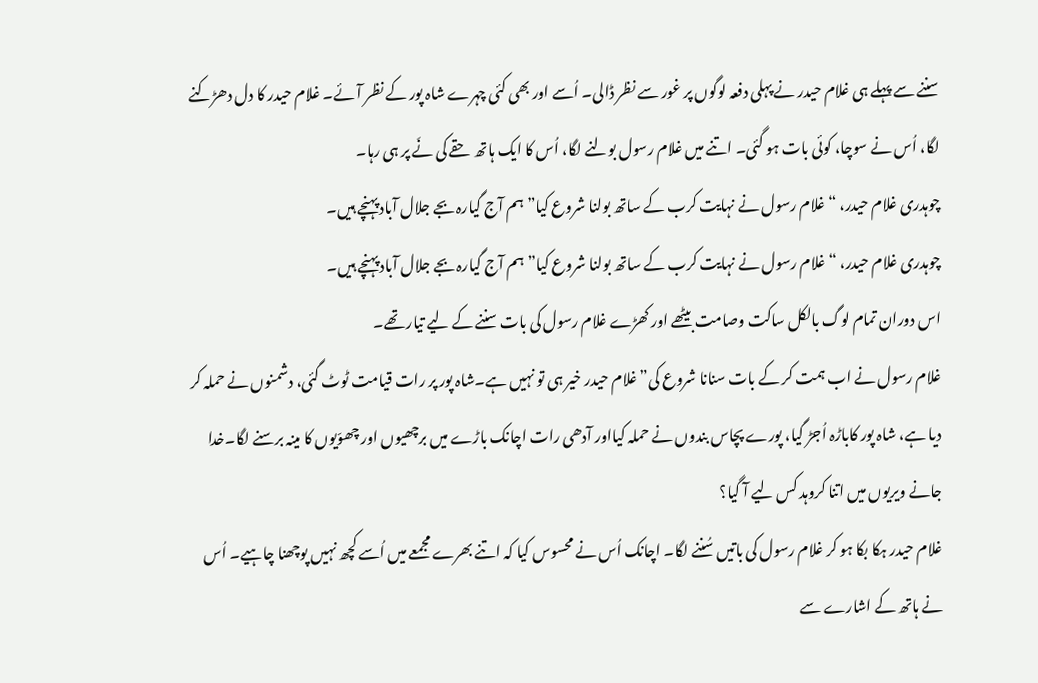سننے سے پہلے ہی غلام حیدر نے پہلی دفعہ لوگوں پر غور سے نظر ڈالی۔ اُسے اور بھی کئی چہرے شاہ پور کے نظر آئے۔ غلام حیدر کا دل دھڑکنے لگا، اُس نے سوچا، کوئی بات ہو گئی۔ اتنے میں غلام رسول بولنے لگا، اُس کا ایک ہاتھ حقے کی نَے پر ہی رہا۔
چوہدری غلام حیدر، “غلام رسول نے نہایت کرب کے ساتھ بولنا شروع کیا” ہم آج گیارہ بجے جلال آباد پہنچے ہیں۔
چوہدری غلام حیدر، “غلام رسول نے نہایت کرب کے ساتھ بولنا شروع کیا” ہم آج گیارہ بجے جلال آباد پہنچے ہیں۔
اس دوران تمام لوگ بالکل ساکت وصامت بیٹھے اور کھڑے غلام رسول کی بات سننے کے لیے تیار تھے۔
غلام رسول نے اب ہمت کر کے بات سنانا شروع کی”غلام حیدر خیر ہی تو نہیں ہے۔شاہ پور پر رات قیامت ٹوٹ گئی، دشمنوں نے حملہ کر دیا ہے، شاہ پور کاباڑہ اُجڑ گیا، پورے پچاس بندوں نے حملہ کیااور آدھی رات اچانک باڑے میں برچھیوں اور چھوّیوں کا مینہ برسنے لگا۔خدا جانے ویریوں میں اتنا کروہد کس لیے آ گیا؟
غلام حیدر ہکا بکا ہو کر غلام رسول کی باتیں سُننے لگا۔ اچانک اُس نے محسوس کیا کہ اتنے بھرے مجمعے میں اُسے کچھ نہیں پوچھنا چاہیے۔ اُس نے ہاتھ کے اشارے سے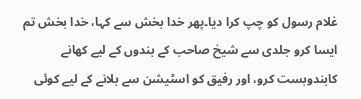غلام رسول کو چپ کرا دیا۔پھر خدا بخش سے کہا، خدا بخش تم ایسا کرو جلدی سے شیخ صاحب کے بندوں کے لیے کھانے کابندوبست کرو، اور رفیق کو اسٹیشن سے بلانے کے لیے کوئی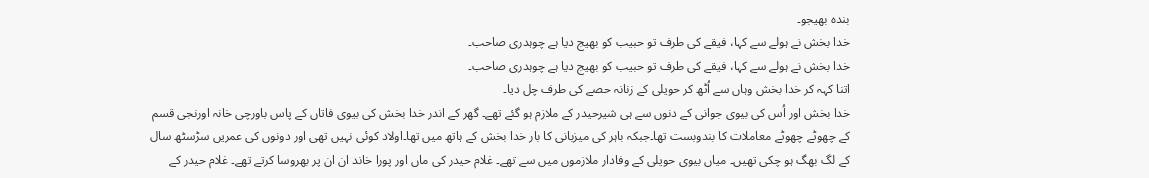بندہ بھیجو۔
خدا بخش نے ہولے سے کہا، فیقے کی طرف تو حبیب کو بھیج دیا ہے چوہدری صاحب۔
خدا بخش نے ہولے سے کہا، فیقے کی طرف تو حبیب کو بھیج دیا ہے چوہدری صاحب۔
اتنا کہہ کر خدا بخش وہاں سے اُٹھ کر حویلی کے زنانہ حصے کی طرف چل دیا۔
خدا بخش اور اُس کی بیوی جوانی کے دنوں سے ہی شیرحیدر کے ملازم ہو گئے تھے۔ گھر کے اندر خدا بخش کی بیوی فاتاں کے پاس باورچی خانہ اورنجی قسم کے چھوٹے چھوٹے معاملات کا بندوبست تھا۔جبکہ باہر کی میزبانی کا بار خدا بخش کے ہاتھ میں تھا۔اولاد کوئی نہیں تھی اور دونوں کی عمریں سڑسٹھ سال کے لگ بھگ ہو چکی تھیں۔ میاں بیوی حویلی کے وفادار ملازموں میں سے تھے۔ غلام حیدر کی ماں اور پورا خاند ان ان پر بھروسا کرتے تھے۔ غلام حیدر کے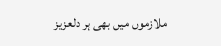ملازموں میں بھی ہر دلعزیز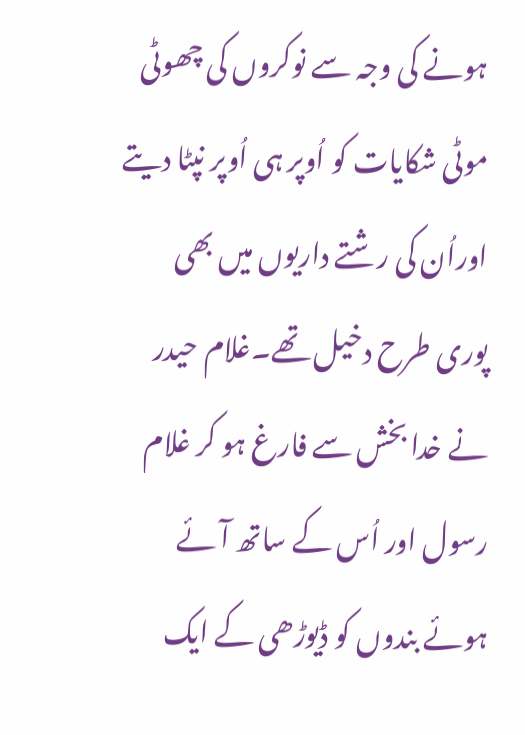ہونے کی وجہ سے نوکروں کی چھوٹی موٹی شکایات کو اُوپر ہی اُوپر نپٹا دیتے اوراُن کی رشتے داریوں میں بھی پوری طرح دخیل تھے۔غلام حیدر نے خدا بخش سے فارغ ہو کر غلام رسول اور اُس کے ساتھ آئے ہوئے بندوں کو ڈیوڑھی کے ایک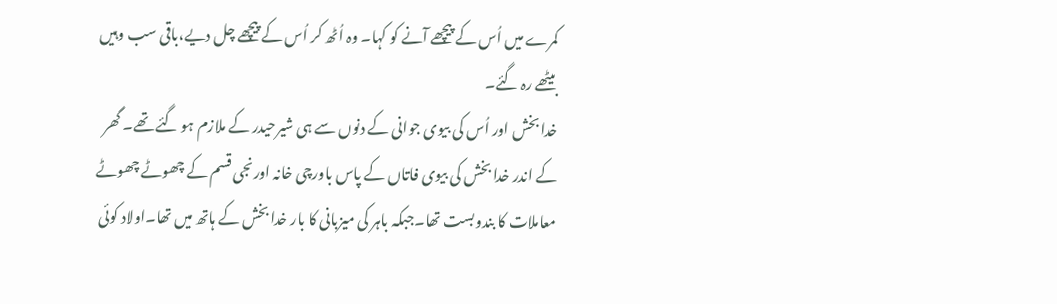کمرے میں اُس کے پیچھے آنے کو کہا۔ وہ اُٹھ کر اُس کے پیچھے چل دیے،باقی سب وہیں بیٹھے رہ گئے۔
خدا بخش اور اُس کی بیوی جوانی کے دنوں سے ہی شیرحیدر کے ملازم ہو گئے تھے۔ گھر کے اندر خدا بخش کی بیوی فاتاں کے پاس باورچی خانہ اورنجی قسم کے چھوٹے چھوٹے معاملات کا بندوبست تھا۔جبکہ باہر کی میزبانی کا بار خدا بخش کے ہاتھ میں تھا۔اولاد کوئی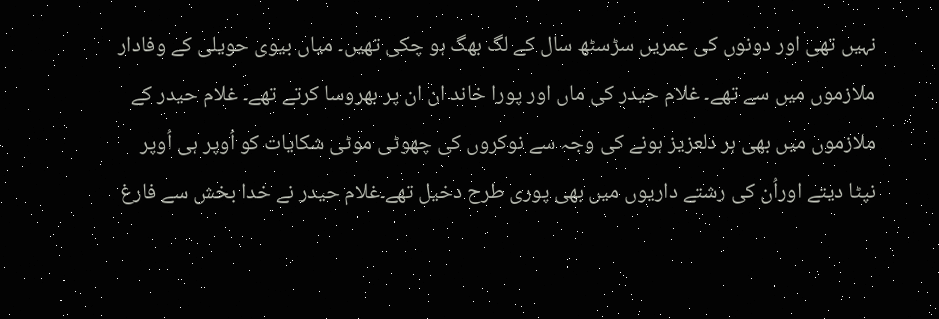نہیں تھی اور دونوں کی عمریں سڑسٹھ سال کے لگ بھگ ہو چکی تھیں۔ میاں بیوی حویلی کے وفادار ملازموں میں سے تھے۔ غلام حیدر کی ماں اور پورا خاند ان ان پر بھروسا کرتے تھے۔ غلام حیدر کے ملازموں میں بھی ہر دلعزیز ہونے کی وجہ سے نوکروں کی چھوٹی موٹی شکایات کو اُوپر ہی اُوپر نپٹا دیتے اوراُن کی رشتے داریوں میں بھی پوری طرح دخیل تھے۔غلام حیدر نے خدا بخش سے فارغ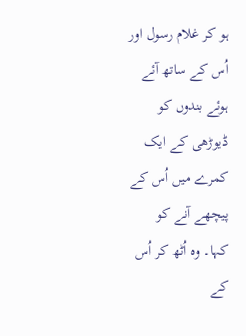ہو کر غلام رسول اور اُس کے ساتھ آئے ہوئے بندوں کو ڈیوڑھی کے ایک کمرے میں اُس کے پیچھے آنے کو کہا۔ وہ اُٹھ کر اُس کے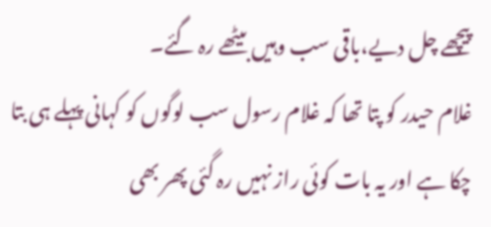پیچھے چل دیے،باقی سب وہیں بیٹھے رہ گئے۔
غلام حیدر کو پتا تھا کہ غلام رسول سب لوگوں کو کہانی پہلے ہی بتا چکا ہے اور یہ بات کوئی راز نہیں رہ گئی پھر بھی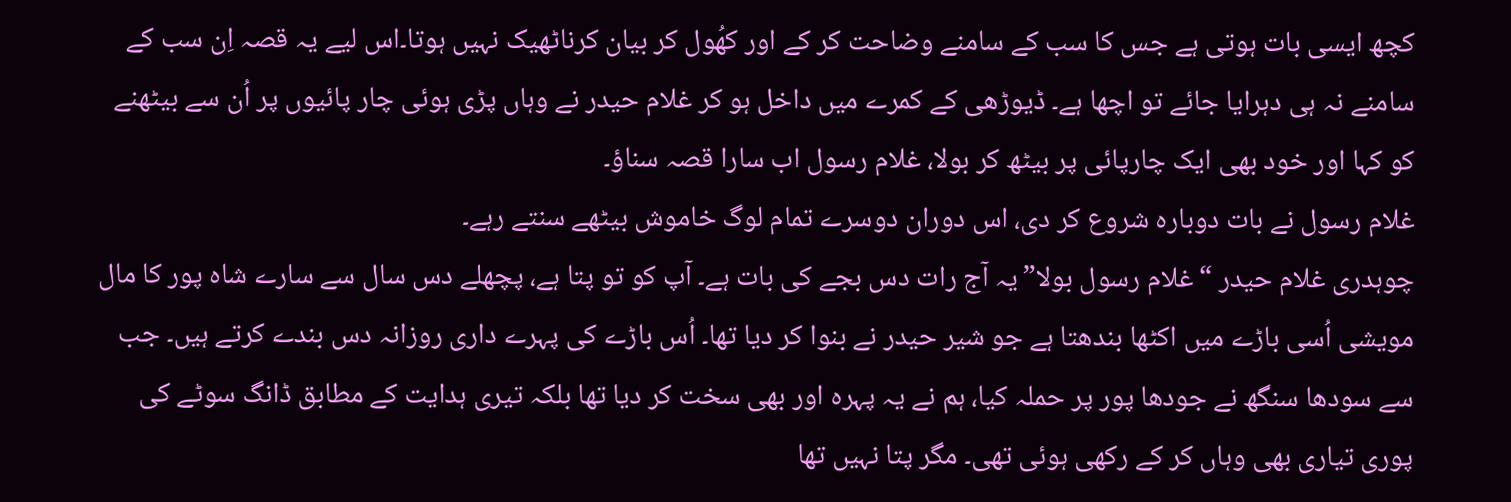کچھ ایسی بات ہوتی ہے جس کا سب کے سامنے وضاحت کر کے اور کھُول کر بیان کرناٹھیک نہیں ہوتا۔اس لیے یہ قصہ اِن سب کے سامنے نہ ہی دہرایا جائے تو اچھا ہے۔ ڈیوڑھی کے کمرے میں داخل ہو کر غلام حیدر نے وہاں پڑی ہوئی چار پائیوں پر اُن سے بیٹھنے کو کہا اور خود بھی ایک چارپائی پر بیٹھ کر بولا، غلام رسول اب سارا قصہ سناؤ۔
غلام رسول نے بات دوبارہ شروع کر دی، اس دوران دوسرے تمام لوگ خاموش بیٹھے سنتے رہے۔
چوہدری غلام حیدر “غلام رسول بولا”یہ آج رات دس بجے کی بات ہے۔ آپ کو تو پتا ہے، پچھلے دس سال سے سارے شاہ پور کا مال مویشی اُسی باڑے میں اکٹھا بندھتا ہے جو شیر حیدر نے بنوا کر دیا تھا۔ اُس باڑے کی پہرے داری روزانہ دس بندے کرتے ہیں۔ جب سے سودھا سنگھ نے جودھا پور پر حملہ کیا، ہم نے یہ پہرہ اور بھی سخت کر دیا تھا بلکہ تیری ہدایت کے مطابق ڈانگ سوٹے کی پوری تیاری بھی وہاں کر کے رکھی ہوئی تھی۔ مگر پتا نہیں تھا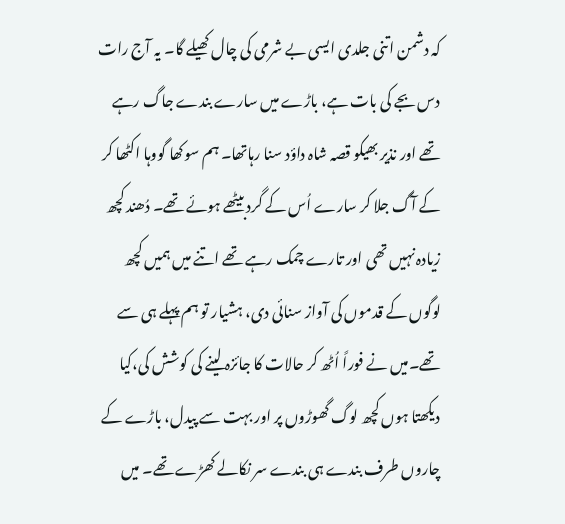کہ دشمن اتنی جلدی ایسی بے شرمی کی چال کھیلے گا۔ یہ آج رات دس بجے کی بات ہے، باڑے میں سارے بندے جاگ رہے تھے اور نذیر بھیکو قصہ شاہ داؤد سنا رہاتھا۔ ہم سوکھا گووہا اکٹھا کر کے آگ جلا کر سارے اُس کے گردبیٹھے ہوئے تھے۔ دُھند کچھ زیادہ نہیں تھی اور تارے چمک رہے تھے اتنے میں ہمیں کچھ لوگوں کے قدموں کی آواز سنائی دی، ہشیار تو ہم پہلے ہی سے تھے۔میں نے فوراً اُٹھ کر حالات کا جائزہ لینے کی کوشش کی،کیا دیکھتا ہوں کچھ لوگ گھوڑوں پر اور بہت سے پیدل، باڑے کے چاروں طرف بندے ہی بندے سر نکالے کھڑے تھے۔ میں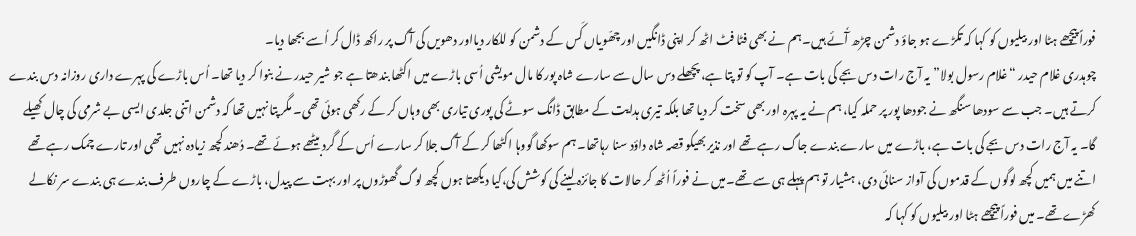فوراًپیچھے ہٹا اور بیلیوں کو کہا کہ تکڑے ہو جاؤ دشمن چڑھ آٗئے ہیں۔ہم نے بھی فٹا فٹ اٹھ کر اپنی ڈانگیں اور چھّویاں کَس کے دشمن کو للکار دیااور دھویں کی آگ پر راکھ ڈال کر اُسے بجھا دیا۔
چوہدری غلام حیدر “غلام رسول بولا”یہ آج رات دس بجے کی بات ہے۔ آپ کو تو پتا ہے، پچھلے دس سال سے سارے شاہ پور کا مال مویشی اُسی باڑے میں اکٹھا بندھتا ہے جو شیر حیدر نے بنوا کر دیا تھا۔ اُس باڑے کی پہرے داری روزانہ دس بندے کرتے ہیں۔ جب سے سودھا سنگھ نے جودھا پور پر حملہ کیا، ہم نے یہ پہرہ اور بھی سخت کر دیا تھا بلکہ تیری ہدایت کے مطابق ڈانگ سوٹے کی پوری تیاری بھی وہاں کر کے رکھی ہوئی تھی۔ مگر پتا نہیں تھا کہ دشمن اتنی جلدی ایسی بے شرمی کی چال کھیلے گا۔ یہ آج رات دس بجے کی بات ہے، باڑے میں سارے بندے جاگ رہے تھے اور نذیر بھیکو قصہ شاہ داؤد سنا رہاتھا۔ ہم سوکھا گووہا اکٹھا کر کے آگ جلا کر سارے اُس کے گردبیٹھے ہوئے تھے۔ دُھند کچھ زیادہ نہیں تھی اور تارے چمک رہے تھے اتنے میں ہمیں کچھ لوگوں کے قدموں کی آواز سنائی دی، ہشیار تو ہم پہلے ہی سے تھے۔میں نے فوراً اُٹھ کر حالات کا جائزہ لینے کی کوشش کی،کیا دیکھتا ہوں کچھ لوگ گھوڑوں پر اور بہت سے پیدل، باڑے کے چاروں طرف بندے ہی بندے سر نکالے کھڑے تھے۔ میں فوراًپیچھے ہٹا اور بیلیوں کو کہا کہ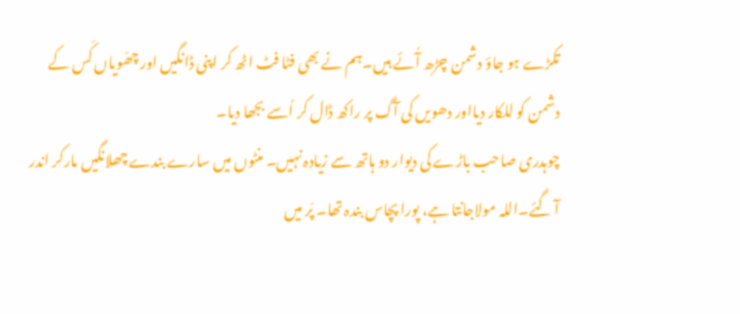تکڑے ہو جاؤ دشمن چڑھ آٗئے ہیں۔ہم نے بھی فٹا فٹ اٹھ کر اپنی ڈانگیں اور چھّویاں کَس کے دشمن کو للکار دیااور دھویں کی آگ پر راکھ ڈال کر اُسے بجھا دیا۔
چوہدری صاحب باڑے کی دیوار دو ہاتھ سے زیادہ نہیں۔ منٹوں میں سارے بندے چھلانگیں مارکر اندر آ گئے۔اللہ مولاجانتا ہے، پورا پچاس بندہ تھا۔ پَر میں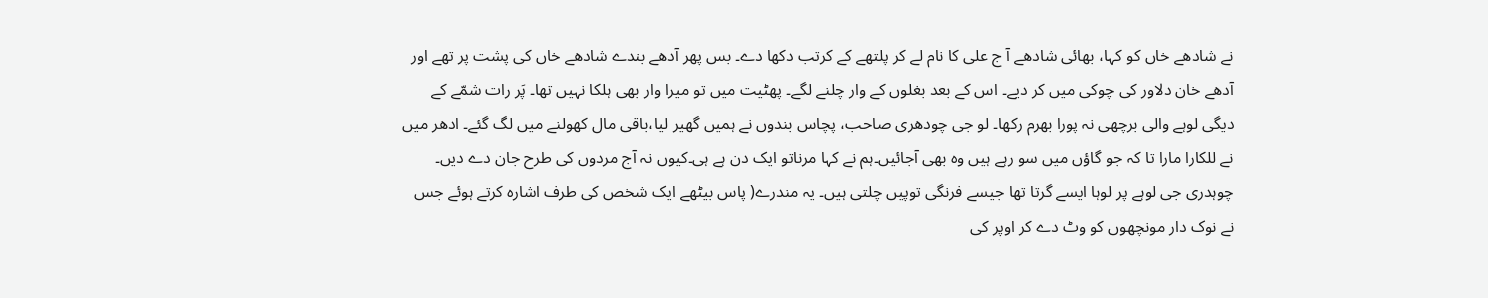نے شادھے خاں کو کہا، بھائی شادھے آ ج علی کا نام لے کر پلتھے کے کرتب دکھا دے۔ بس پھر آدھے بندے شادھے خاں کی پشت پر تھے اور آدھے خان دلاور کی چوکی میں کر دیے۔ اس کے بعد بغلوں کے وار چلنے لگے۔ پھٹیت میں تو میرا وار بھی ہلکا نہیں تھا۔ پَر رات شمّے کے دیگی لوہے والی برچھی نہ پورا بھرم رکھا۔ لو جی چودھری صاحب، پچاس بندوں نے ہمیں گھیر لیا،باقی مال کھولنے میں لگ گئے۔ ادھر میں نے للکارا مارا تا کہ جو گاؤں میں سو رہے ہیں وہ بھی آجائیں۔ہم نے کہا مرناتو ایک دن ہے ہی۔کیوں نہ آج مردوں کی طرح جان دے دیں۔ چوہدری جی لوہے پر لوہا ایسے گرتا تھا جیسے فرنگی توپیں چلتی ہیں۔ یہ مندرے( پاس بیٹھے ایک شخص کی طرف اشارہ کرتے ہوئے جس نے نوک دار مونچھوں کو وٹ دے کر اوپر کی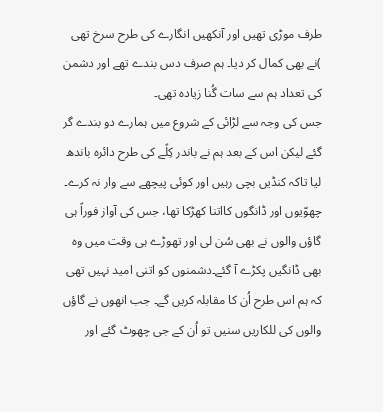طرف موڑی تھیں اور آنکھیں انگارے کی طرح سرخ تھی )نے بھی کمال کر دیا۔ ہم صرف دس بندے تھے اور دشمن کی تعداد ہم سے سات گُنا زیادہ تھی۔
جس کی وجہ سے لڑائی کے شروع میں ہمارے دو بندے گر گئے لیکن اس کے بعد ہم نے باندر کِلًے کی طرح دائرہ باندھ لیا تاکہ کنڈیں بچی رہیں اور کوئی پیچھے سے وار نہ کرے۔ چھوّیوں اور ڈانگوں کااتنا کھڑکا تھا، جس کی آواز فوراً ہی گاؤں والوں نے بھی سُن لی اور تھوڑے ہی وقت میں وہ بھی ڈانگیں پکڑے آ گئے۔دشمنوں کو اتنی امید نہیں تھی کہ ہم اس طرح اُن کا مقابلہ کریں گے۔ جب انھوں نے گاؤں والوں کی للکاریں سنیں تو اُن کے جی چھوٹ گئے اور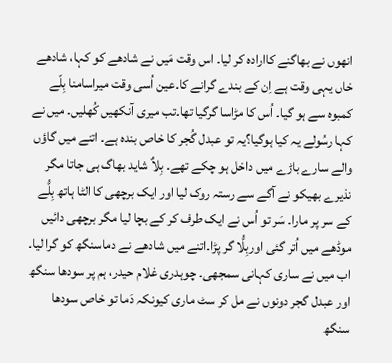انھوں نے بھاگنے کاارادہ کر لیا۔ اس وقت مَیں نے شادھے کو کہا، شادھے خاں یہی وقت ہے اِن کے بندے گرانے کا۔عین اُسی وقت میراسامنا بِلّے کمبوہ سے ہو گیا۔ اُس کا مڑاسا گرگیا تھا۔تب میری آنکھیں کُھلیں۔ میں نے کہا رسُولے یہ کیا ہوگیا؟یہ تو عبدل گُجر کا خاص بندہ ہے۔ اتنے میں گاؤں والے سارے باڑے میں داخل ہو چکے تھے۔ بِلاٌ شاید بھاگ ہی جاتا مگر نذیرے بھیکو نے آگے سے رستہ روک لیا اور ایک برچھی کا الٹا ہاتھ بِلُّے کے سر پر مارا۔ سَر تو اُس نے ایک طرف کر کے بچا لیا مگر برچھی دائیں موڈھے میں اُتر گئی اوربِلُّا گر پڑا۔اتنے میں شادھے نے دماسنگھ کو گرا لیا۔
اب میں نے ساری کہانی سمجھی۔ چوہدری غلام حیدر، ہم پر سودھا سنگھ اور عبدل گجر دونوں نے مل کر سٹ ماری کیونکہ دَما تو خاص سودھا سنگھ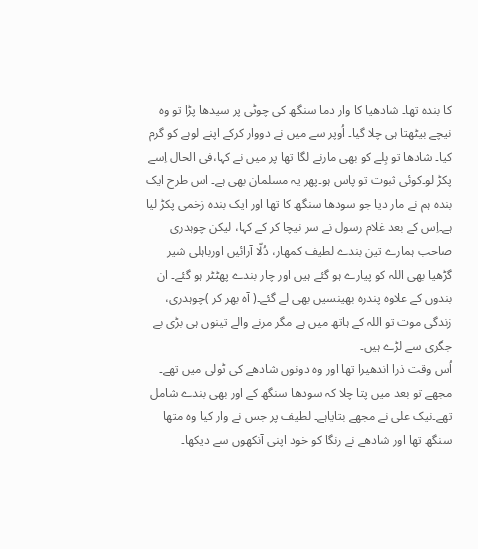کا بندہ تھا۔ شادھیا کا وار دما سنگھ کی چوٹی پر سیدھا پڑا تو وہ نیچے بیٹھتا ہی چلا گیا۔ اُوپر سے میں نے دووار کرکے اپنے لوہے کو گرم کیا۔ شادھا تو بِلے کو بھی مارنے لگا تھا پر میں نے کہا،فی الحال اِسے پکڑ لو۔کوئی ثبوت تو پاس ہو۔پھر یہ مسلمان بھی ہے۔ اس طرح ایک بندہ ہم نے مار دیا جو سودھا سنگھ کا تھا اور ایک بندہ زخمی پکڑ لیا ہے۔اِس کے بعد غلام رسول نے سر نیچا کر کے کہا، لیکن چوہدری صاحب ہمارے تین بندے لطیف کمھار، دُلّا آرائیں اورباہلی شیر گڑھیا بھی اللہ کو پیارے ہو گئے ہیں اور چار بندے پھٹٹر ہو گئے۔ ان بندوں کے علاوہ پندرہ بھینسیں بھی لے گئے۔( آہ بھر کر )چوہدری، زندگی موت تو اللہ کے ہاتھ میں ہے مگر مرنے والے تینوں ہی بڑی بے جگری سے لڑے ہیں۔
اُس وقت ذرا اندھیرا تھا اور وہ دونوں شادھے کی ٹولی میں تھے۔ مجھے تو بعد میں پتا چلا کہ سودھا سنگھ کے اور بھی بندے شامل تھے۔نیک علی نے مجھے بتایاہے۔ لطیف پر جس نے وار کیا وہ متھا سنگھ تھا اور شادھے نے رنگا کو خود اپنی آنکھوں سے دیکھا۔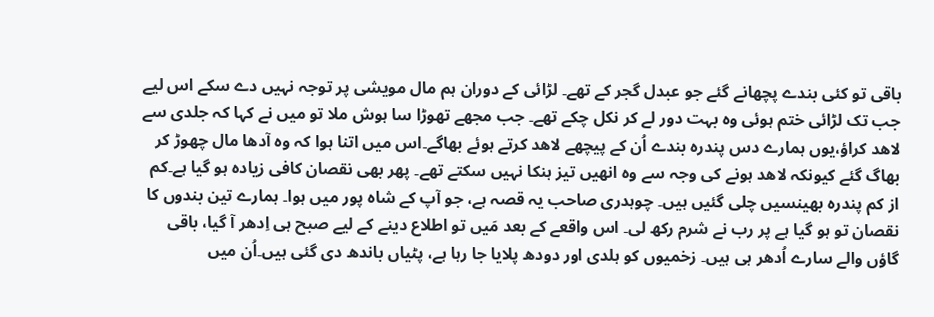باقی تو کئی بندے پچھانے گئے جو عبدل گجر کے تھے۔ لڑائی کے دوران ہم مال مویشی پر توجہ نہیں دے سکے اس لیے جب تک لڑائی ختم ہوئی وہ بہت دور لے کر نکل چکے تھے۔ جب مجھے تھوڑا سا ہوش ملا تو میں نے کہا کہ جلدی سے لاھد کراؤ،یوں ہمارے دس پندرہ بندے اُن کے پیچھے لاھد کرتے ہوئے بھاگے۔اس میں اتنا ہوا کہ وہ آدھا مال چھوڑ کر بھاگ گئے کیونکہ لاھد ہونے کی وجہ سے وہ انھیں تیز ہنکا نہیں سکتے تھے۔ پھر بھی نقصان کافی زیادہ ہو گیا ہے۔کم از کم پندرہ بھینسیں چلی گئیں ہیں۔ چوہدری صاحب یہ قصہ ہے، جو آپ کے شاہ پور میں ہوا۔ ہمارے تین بندوں کا نقصان تو ہو گیا ہے پر رب نے شرم رکھ لی۔ اس واقعے کے بعد مَیں تو اطلاع دینے کے لیے صبح ہی اِدھر آ گیا، باقی گاؤں والے سارے اُدھر ہی ہیں۔ زخمیوں کو ہلدی اور دودھ پلایا جا رہا ہے، پٹیاں باندھ دی گئی ہیں۔اُن میں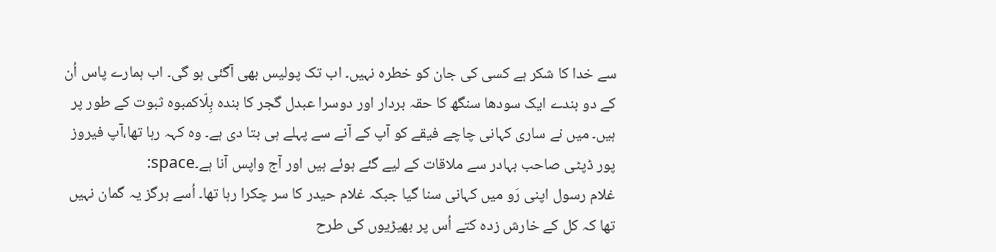سے خدا کا شکر ہے کسی کی جان کو خطرہ نہیں۔ اب تک پولیس بھی آگئی ہو گی۔ اب ہمارے پاس اُن کے دو بندے ایک سودھا سنگھ کا حقہ بردار اور دوسرا عبدل گجر کا بندہ بِلّاکمبوہ ثبوت کے طور پر ہیں۔ میں نے ساری کہانی چاچے فیقے کو آپ کے آنے سے پہلے ہی بتا دی ہے۔ وہ کہہ رہا تھا،آپ فیروز پور ڈپٹی صاحب بہادر سے ملاقات کے لیے گئے ہوئے ہیں اور آج واپس آنا ہے۔space:
غلام رسول اپنی رَو میں کہانی سنا گیا جبکہ غلام حیدر کا سر چکرا رہا تھا۔ اُسے ہرگز یہ گمان نہیں تھا کہ کل کے خارش زدہ کتے اُس پر بھیڑیوں کی طرح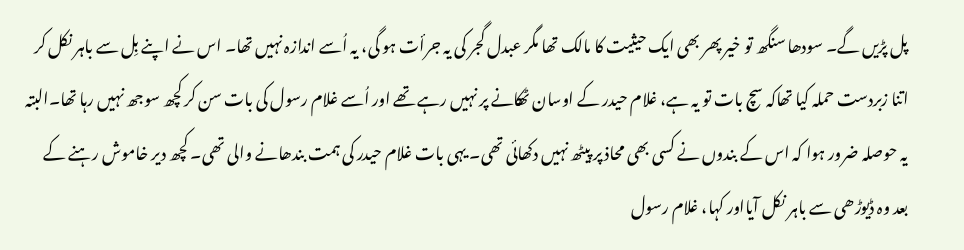پل پڑیں گے۔ سودھا سنگھ تو خیر پھر بھی ایک حیثیت کا مالک تھا مگر عبدل گجر کی یہ جرأت ہو گی، یہ اُسے اندازہ نہیں تھا۔ اس نے اپنے بِل سے باہر نکل کر اتنا زبردست حملہ کیا تھاکہ سچ بات تو یہ ہے، غلام حیدر کے اوسان ٹھکانے پر نہیں رہے تھے اور اُسے غلام رسول کی بات سن کر کچھ سوجھ نہیں رہا تھا۔البتہ یہ حوصلہ ضرور ہوا کہ اس کے بندوں نے کسی بھی محاذ پر پیٹھ نہیں دکھائی تھی۔ یہی بات غلام حیدر کی ہمت بندھانے والی تھی۔ کچھ دیر خاموش رہنے کے بعد وہ ڈیوڑھی سے باہر نکل آیااور کہا، غلام رسول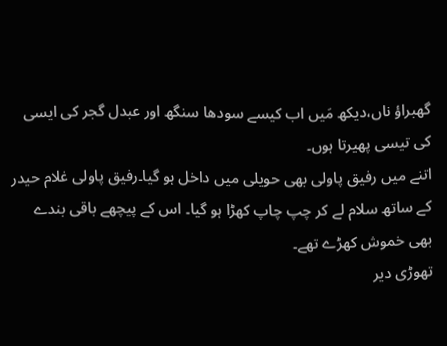گھبراؤ ناں،دیکھ مَیں اب کیسے سودھا سنگھ اور عبدل گجر کی ایسی کی تیسی پھیرتا ہوں۔
اتنے میں رفیق پاولی بھی حویلی میں داخل ہو گیا۔رفیق پاولی غلام حیدر کے ساتھ سلام لے کر چپ چاپ کھڑا ہو گیا۔ اس کے پیچھے باقی بندے بھی خموش کھڑے تھے۔
تھوڑی دیر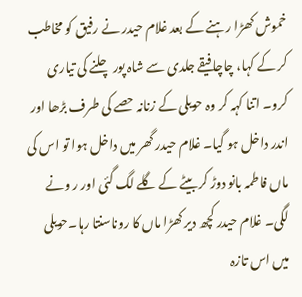خموش کھڑا رہنے کے بعد غلام حیدر نے رفیق کو مخاطب کر کے کہا، چاچا فیقے جلدی سے شاہ پور چلنے کی تیاری کرو۔ اتنا کہہ کر وہ حویلی کے زنانہ حصے کی طرف بڑھا اور اندر داخل ہو گیا۔ غلام حیدر گھر میں داخل ہوا تو اس کی ماں فاطمہ بانو دوڑ کر بیٹے کے گلے لگ گئی اور ر ونے لگی۔ غلام حیدر کچھ دیر کھڑا ماں کا روناسنتا رہا۔حویلی میں اس تازہ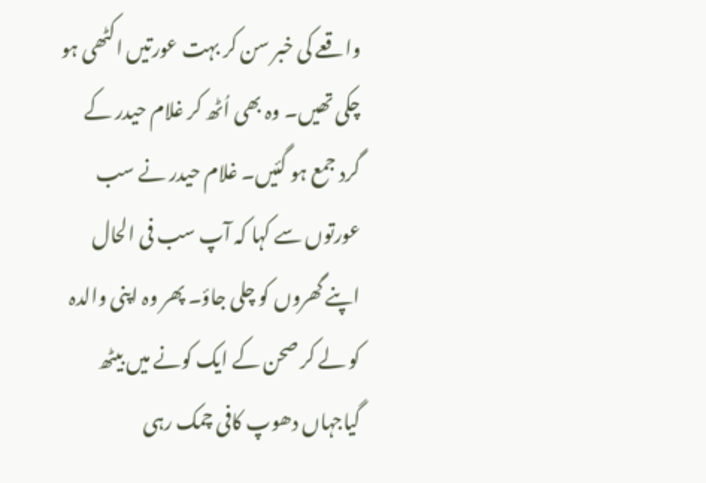واقعے کی خبر سن کر بہت عورتیں اکٹھی ہو چکی تھیں۔ وہ بھی اُٹھ کر غلام حیدر کے گرد جمع ہو گئیں۔ غلام حیدر نے سب عورتوں سے کہا کہ آپ سب فی الحال اپنے گھروں کو چلی جاؤ۔ پھر وہ اپنی والدہ کو لے کر صحن کے ایک کونے میں بیٹھ گیاجہاں دھوپ کافی چمک رہی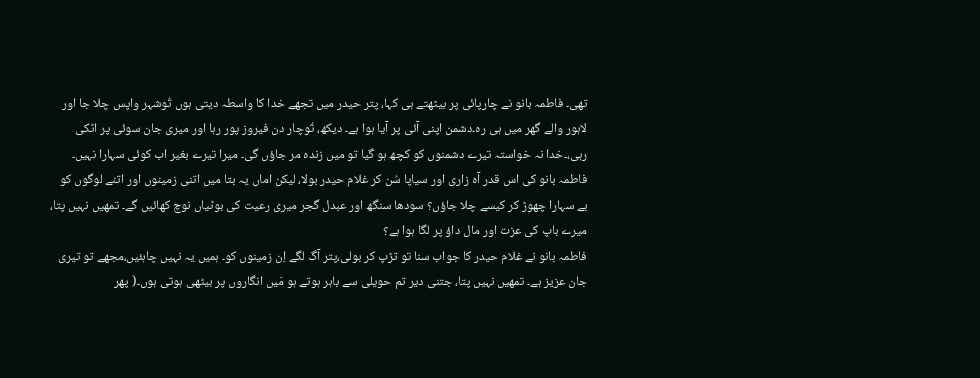تھی۔ فاطمہ بانو نے چارپائی پر بیٹھتے ہی کہا، پتر حیدر میں تجھے خدا کا واسطہ دیتی ہوں تُوشہر واپس چلا جا اور لاہور والے گھر میں ہی رہ۔دشمن اپنی آئی پر آیا ہوا ہے۔ دیکھ، تُوچار دن فیروز پور رہا اور میری جان سوئی پر اٹکی رہی،۔خدا نہ خواستہ تیرے دشمنوں کو کچھ ہو گیا تو میں زندہ مر جاؤں گی۔ میرا تیرے بغیر اب کوئی سہارا نہیں۔
فاطمہ بانو کی اس قدر آہ زاری اور سیاپا سُن کر غلام حیدر بولا، لیکن اماں یہ بتا میں اتنی زمینوں اور اتنے لوگوں کو بے سہارا چھوڑ کر کیسے چلا جاؤں؟ سودھا سنگھ اور عبدل گجر میری رعیت کی بوٹیاں نوچ کھائیں گے۔ تمھیں نہیں پتا، میرے باپ کی عزت اور مال داؤ پر لگا ہوا ہے؟
فاطمہ بانو نے غلام حیدر کا جواب سنا تو تڑپ کر بولی،پتر آگ لگے اِن زمینوں کو۔ ہمیں یہ نہیں چاہئیں،مجھے تو تیری جان عزیز ہے۔ تمھیں نہیں پتا، جتنی دیر تم حویلی سے باہر ہوتے ہو مَیں انگاروں پر بیٹھی ہوتی ہوں۔( پھر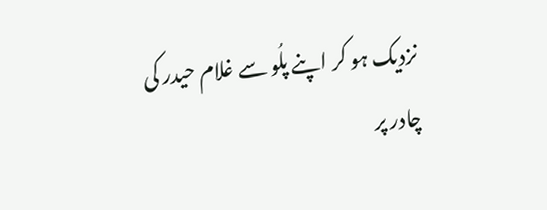نزدیک ہو کر اپنے پلُو سے غلام حیدر کی چادر پر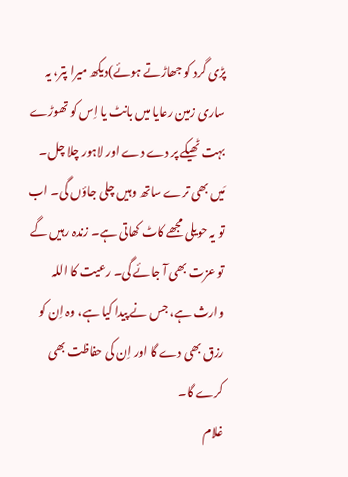پڑی گرد کو جھاڑتے ہوئے)دیکھ میرا پتر، یہ ساری زمین رعایا میں بانٹ یا اِس کو تھوڑے بہت ٹھیکے پر دے دے اور لاہور چلا چل۔ مَیں بھی ترے ساتھ وہیں چلی جاؤں گی۔ اب تو یہ حویلی مجھے کاٹ کھاتی ہے۔ زندہ رہیں گے تو عزت بھی آ جائے گی۔ رعیت کا اللہ وارث ہے، جس نے پیدا کیا ہے، وہ اِن کو رزق بھی دے گا اور اِن کی حفاظت بھی کرے گا۔
غلام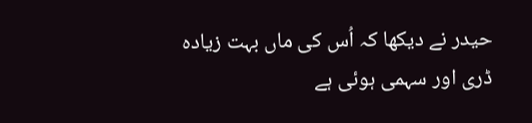حیدر نے دیکھا کہ اُس کی ماں بہت زیادہ ڈری اور سہمی ہوئی ہے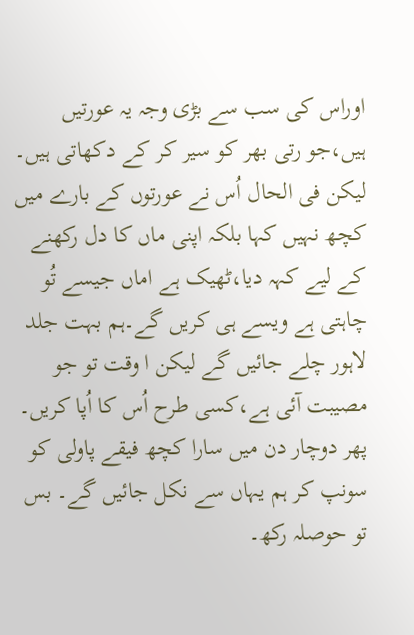اوراس کی سب سے بڑی وجہ یہ عورتیں ہیں،جو رتی بھر کو سیر کر کے دکھاتی ہیں۔ لیکن فی الحال اُس نے عورتوں کے بارے میں کچھ نہیں کہا بلکہ اپنی ماں کا دل رکھنے کے لیے کہہ دیا،ٹھیک ہے اماں جیسے تُو چاہتی ہے ویسے ہی کریں گے۔ہم بہت جلد لاہور چلے جائیں گے لیکن ا وقت تو جو مصیبت آئی ہے،کسی طرح اُس کا اُپا کریں۔ پھر دوچار دن میں سارا کچھ فیقے پاولی کو سونپ کر ہم یہاں سے نکل جائیں گے۔ بس تو حوصلہ رکھ۔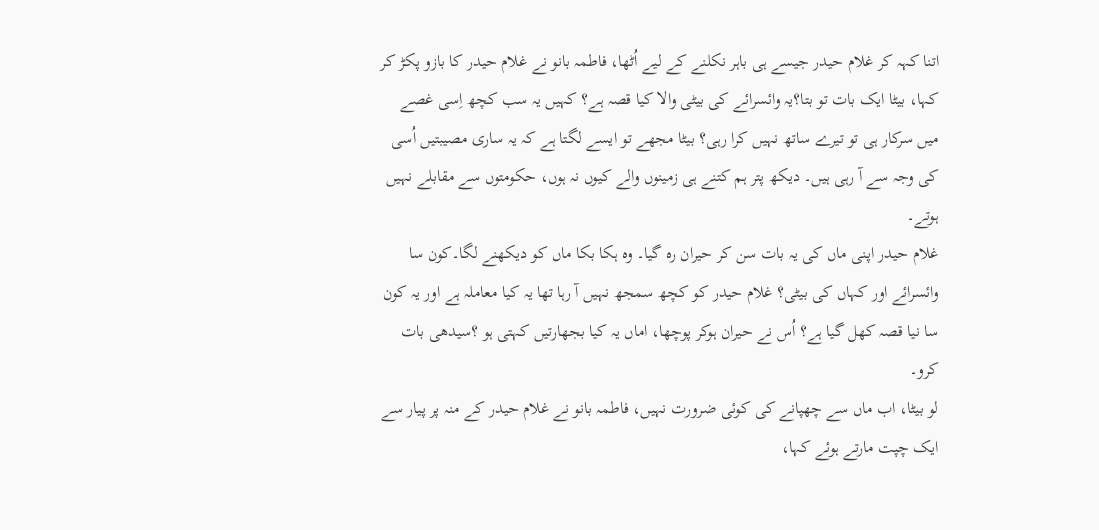اتنا کہہ کر غلام حیدر جیسے ہی باہر نکلنے کے لیے اُٹھا، فاطمہ بانو نے غلام حیدر کا بازو پکڑ کر کہا، بیٹا ایک بات تو بتا؟یہ وائسرائے کی بیٹی والا کیا قصہ ہے؟ کہیں یہ سب کچھ اِسی غصے میں سرکار ہی تو تیرے ساتھ نہیں کرا رہی؟ بیٹا مجھے تو ایسے لگتا ہے کہ یہ ساری مصیبتیں اُسی کی وجہ سے آ رہی ہیں۔ دیکھ پتر ہم کتنے ہی زمینوں والے کیوں نہ ہوں، حکومتوں سے مقابلے نہیں ہوتے۔
غلام حیدر اپنی ماں کی یہ بات سن کر حیران رہ گیا۔ وہ ہکا بکا ماں کو دیکھنے لگا۔کون سا وائسرائے اور کہاں کی بیٹی؟ غلام حیدر کو کچھ سمجھ نہیں آ رہا تھا یہ کیا معاملہ ہے اور یہ کون سا نیا قصہ کھل گیا ہے؟ اُس نے حیران ہوکر پوچھا، اماں یہ کیا بجھارتیں کہتی ہو ؟سیدھی بات کرو۔
لو بیٹا، اب ماں سے چھپانے کی کوئی ضرورت نہیں، فاطمہ بانو نے غلام حیدر کے منہ پر پیار سے ایک چپت مارتے ہوئے کہا،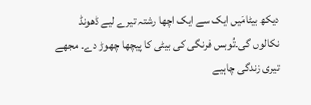دیکھ بیٹامَیں ایک سے ایک اچھا رشتہ تیرے لیے ڈھونڈ نکالوں گی۔تُوبس فرنگی کی بیٹی کا پیچھا چھوڑ دے۔ مجھے تیری زندگی چاہیے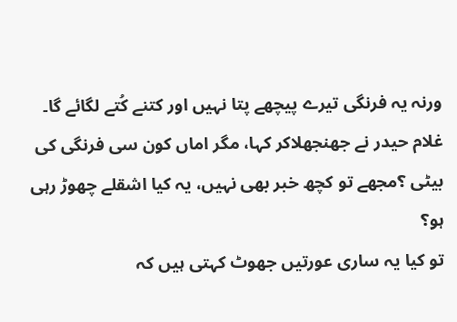ورنہ یہ فرنگی تیرے پیچھے پتا نہیں اور کتنے کُتے لگائے گا۔
غلام حیدر نے جھنجھلاکر کہا، مگر اماں کون سی فرنگی کی بیٹی ؟مجھے تو کچھ خبر بھی نہیں، یہ کیا اشقلے چھوڑ رہی ہو؟
تو کیا یہ ساری عورتیں جھوٹ کہتی ہیں کہ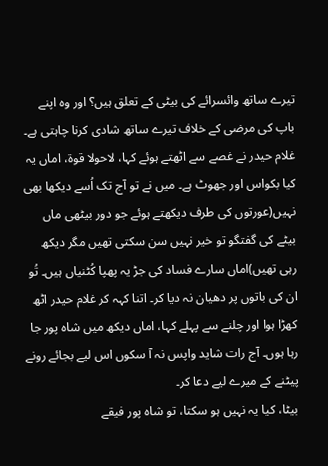تیرے ساتھ وائسرائے کی بیٹی کے تعلق ہیں؟ اور وہ اپنے باپ کی مرضی کے خلاف تیرے ساتھ شادی کرنا چاہتی ہے۔
غلام حیدر نے غصے سے اٹھتے ہوئے کہا، لاحولا قوۃ، اماں یہ کیا بکواس اور جھوٹ ہے۔ میں نے تو آج تک اُسے دیکھا بھی نہیں(عورتوں کی طرف دیکھتے ہوئے جو دور بیٹھی ماں بیٹے کی گفتگو تو خیر نہیں سن سکتی تھیں مگر دیکھ رہی تھیں)اماں سارے فساد کی جڑ یہ پھپا کُٹنیاں ہیں۔ تُو ان کی باتوں پر دھیان نہ دیا کر۔ اتنا کہہ کر غلام حیدر اٹھ کھڑا ہوا اور چلنے سے پہلے کہا، اماں دیکھ میں شاہ پور جا رہا ہوں۔ آج رات شاید واپس نہ آ سکوں اس لیے بجائے رونے پیٹنے کے میرے لیے دعا کر۔
بیٹا، کیا یہ نہیں ہو سکتا، تو شاہ پور فیقے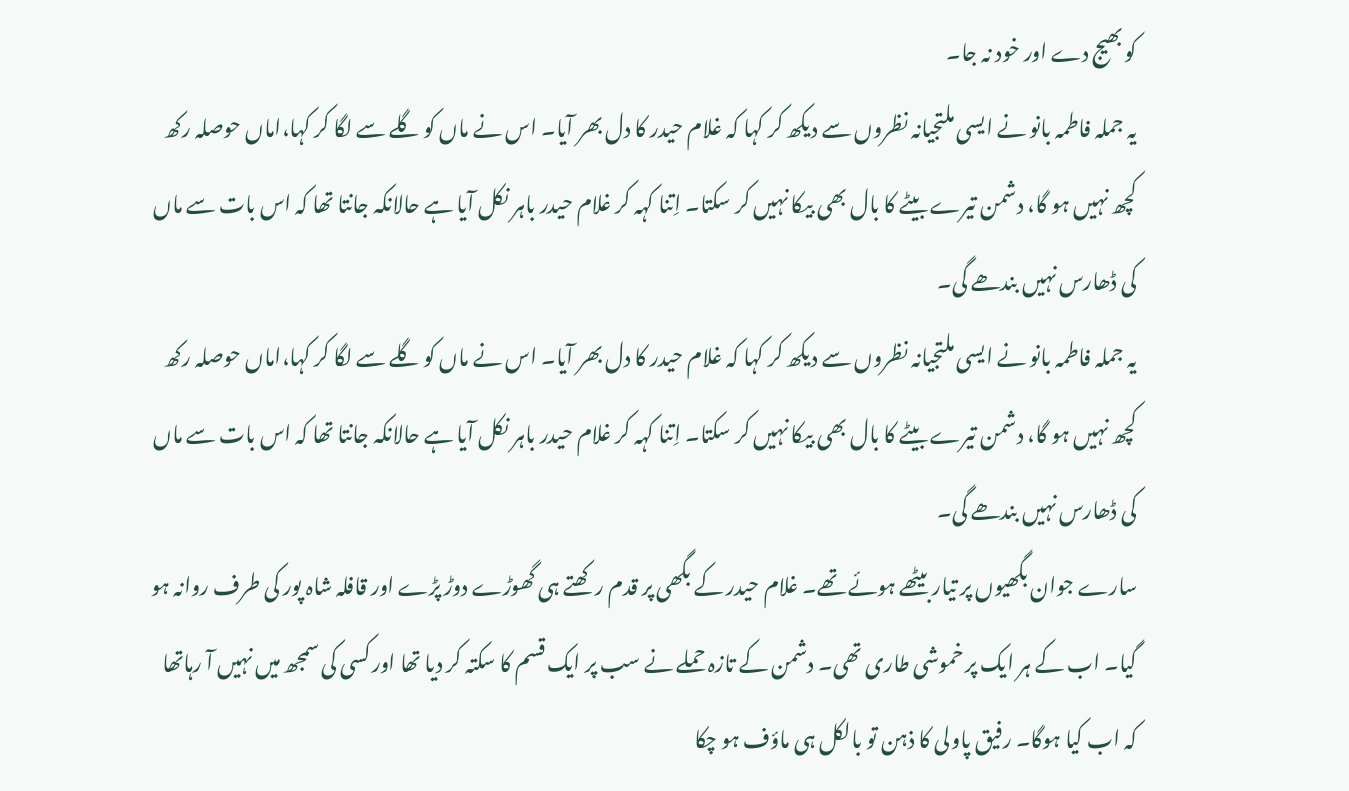کو بھیج دے اور خود نہ جا۔
یہ جملہ فاطمہ بانو نے ایسی ملتجیانہ نظروں سے دیکھ کر کہا کہ غلام حیدر کا دل بھر آیا۔ اس نے ماں کو گلے سے لگا کر کہا،اماں حوصلہ رکھ کچھ نہیں ہو گا، دشمن تیرے بیٹے کا بال بھی بیکا نہیں کر سکتا۔ اِتنا کہہ کر غلام حیدر باہر نکل آیا ہے حالانکہ جانتا تھا کہ اس بات سے ماں کی ڈھارس نہیں بندھے گی۔
یہ جملہ فاطمہ بانو نے ایسی ملتجیانہ نظروں سے دیکھ کر کہا کہ غلام حیدر کا دل بھر آیا۔ اس نے ماں کو گلے سے لگا کر کہا،اماں حوصلہ رکھ کچھ نہیں ہو گا، دشمن تیرے بیٹے کا بال بھی بیکا نہیں کر سکتا۔ اِتنا کہہ کر غلام حیدر باہر نکل آیا ہے حالانکہ جانتا تھا کہ اس بات سے ماں کی ڈھارس نہیں بندھے گی۔
سارے جوان بگھیوں پر تیار بیٹھے ہوئے تھے۔ غلام حیدر کے بگھی پر قدم ر کھتے ہی گھوڑے دوڑ پڑے اور قافلہ شاہ پور کی طرف روانہ ہو گیا۔ اب کے ہر ایک پر خموشی طاری تھی۔ دشمن کے تازہ حملے نے سب پر ایک قسم کا سکتہ کر دیا تھا اور کسی کی سمجھ میں نہیں آ رہاتھا کہ اب کیا ہوگا۔ رفیق پاولی کا ذہن تو بالکل ہی ماؤف ہو چکا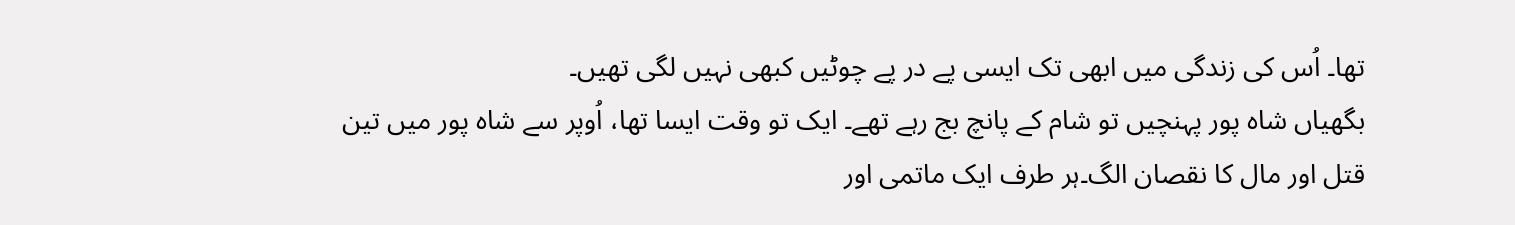تھا۔ اُس کی زندگی میں ابھی تک ایسی پے در پے چوٹیں کبھی نہیں لگی تھیں۔
بگھیاں شاہ پور پہنچیں تو شام کے پانچ بج رہے تھے۔ ایک تو وقت ایسا تھا، اُوپر سے شاہ پور میں تین قتل اور مال کا نقصان الگ۔ہر طرف ایک ماتمی اور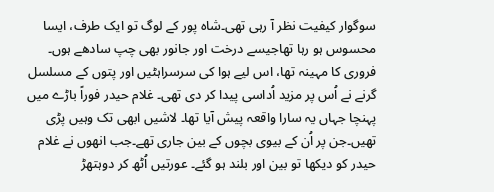سوگوار کیفیت نظر آ رہی تھی۔شاہ پور کے لوگ تو ایک طرف، ایسا محسوس ہو رہا تھاجیسے درخت اور جانور بھی چپ سادھے ہوں۔ فروری کا مہینہ تھا، اس لیے ہوا کی سرسراہٹیں اور پتوں کے مسلسل گرنے نے اُس پر مزید اُداسی پیدا کر دی تھی۔ غلام حیدر فوراً باڑے میں پہنچا جہاں یہ سارا واقعہ پیش آیا تھا۔ لاشیں ابھی تک وہیں پڑی تھیں۔جن پر اُن کے بیوی بچوں کے بین جاری تھے۔جب انھوں نے غلام حیدر کو دیکھا تو بین اور بلند ہو گئے۔ عورتیں اُٹھ کر دوہتھڑ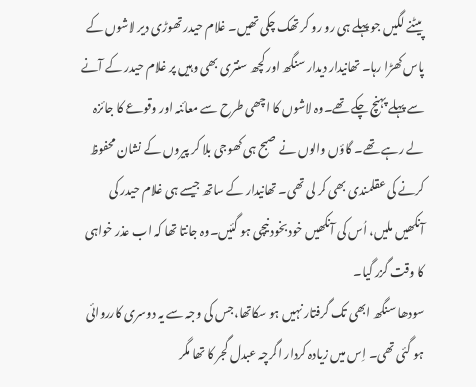پیٹنے لگیں جو پہلے ہی رو رو کر تھک چکی تھیں۔ غلام حیدر تھوڑی دیر لاشوں کے پاس کھڑا رہا۔ تھانیدار دیدار سنگھ اور کچھ سنتری بھی وہیں پر غلام حیدر کے آنے سے پہلے پہنچ چکے تھے۔وہ لاشوں کا اچھی طرح سے معائنہ اور وقوعے کا جائزہ لے رہے تھے۔ گاؤں والوں نے صبح ہی کھوجی بلا کر پیروں کے نشان محفوظ کرنے کی عقلمندی بھی کر لی تھی۔ تھانیدار کے ساتھ جیسے ہی غلام حیدر کی آنکھیں ملیں، اُس کی آنکھیں خود بخود نیچی ہو گئیں۔وہ جانتا تھا کہ اب عذر خواہی کا وقت گزر گیا۔
سودھا سنگھ ابھی تک گرفتار نہیں ہو سکاتھا،جس کی وجہ سے یہ دوسری کارروائی ہو گئی تھی۔ اِس میں زیادہ کردار اگرچہ عبدل گجر کا تھا مگر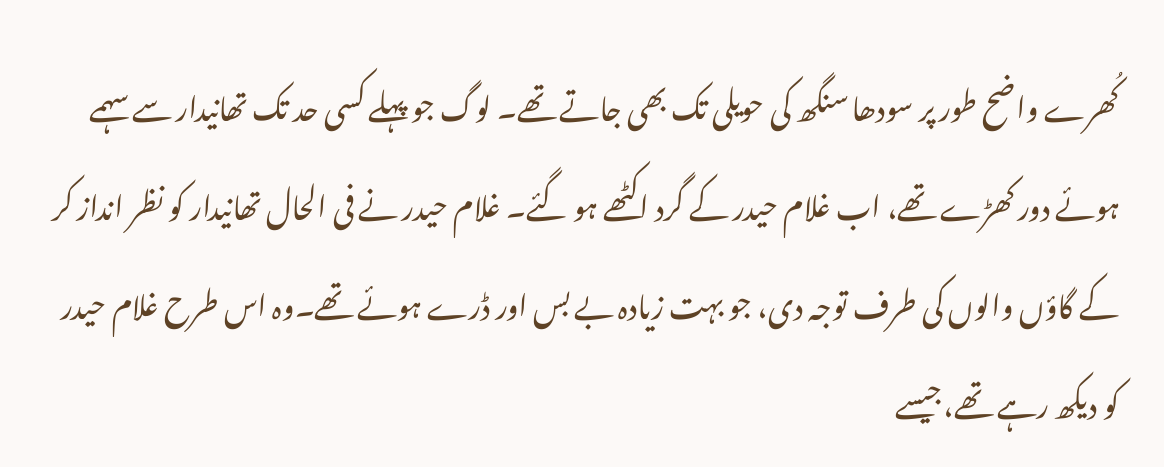کُھرے واضح طور پر سودھا سنگھ کی حویلی تک بھی جاتے تھے۔ لوگ جو پہلے کسی حد تک تھانیدار سے سہمے ہوئے دور کھڑے تھے، اب غلام حیدر کے گرد اکٹھے ہو گئے۔ غلام حیدر نے فی الحال تھانیدار کو نظر انداز کر کے گاؤں والوں کی طرف توجہ دی، جو بہت زیادہ بے بس اور ڈرے ہوئے تھے۔وہ اس طرح غلام حیدر کو دیکھ رہے تھے،جیسے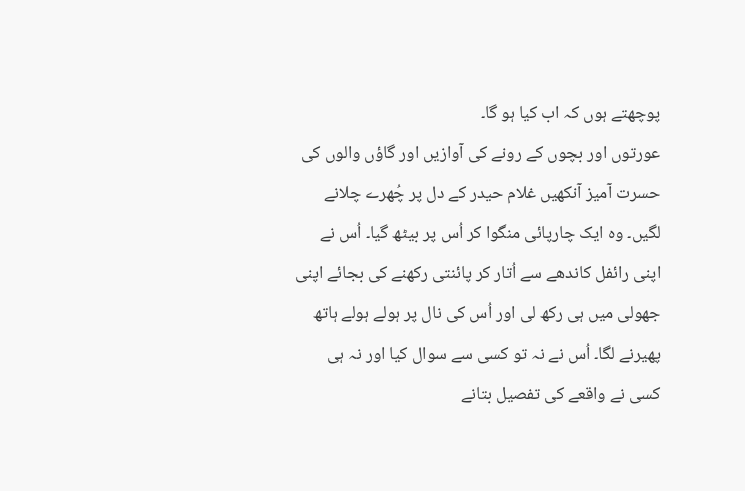پوچھتے ہوں کہ اب کیا ہو گا۔
عورتوں اور بچوں کے رونے کی آوازیں اور گاؤں والوں کی حسرت آمیز آنکھیں غلام حیدر کے دل پر چُھرے چلانے لگیں۔ وہ ایک چارپائی منگوا کر اُس پر بیٹھ گیا۔ اُس نے اپنی رائفل کاندھے سے اُتار کر پائنتی رکھنے کی بجائے اپنی جھولی میں ہی رکھ لی اور اُس کی نال پر ہولے ہولے ہاتھ پھیرنے لگا۔ اُس نے نہ تو کسی سے سوال کیا اور نہ ہی کسی نے واقعے کی تفصیل بتانے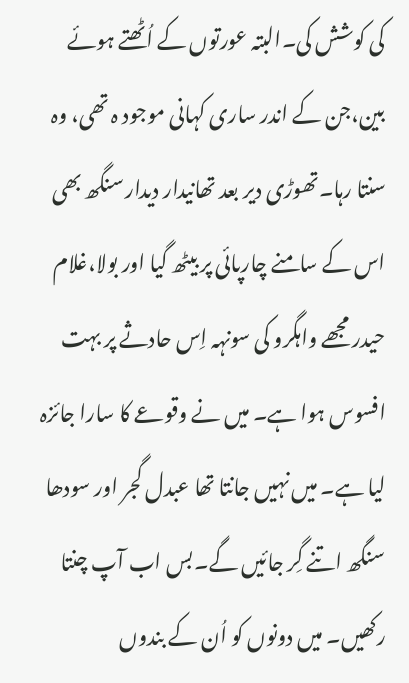کی کوشش کی۔البتہ عورتوں کے اُٹھتے ہوئے بین،جن کے اندر ساری کہانی موجود ہ تھی، وہ سنتا رہا۔تھوڑی دیر بعد تھانیدار دیدار سنگھ بھی اس کے سامنے چارپائی پر بیٹھ گیا اور بولا،غلام حیدر مجھے واہگرو کی سونہہ اِس حادثے پر بہت افسوس ہوا ہے۔ میں نے وقوعے کا سارا جائزہ لیا ہے۔ میں نہیں جانتا تھا عبدل گجر اور سودھا سنگھ اتنے گِر جائیں گے۔بس اب آپ چنتا رکھیں۔ میں دونوں کو اُن کے بندوں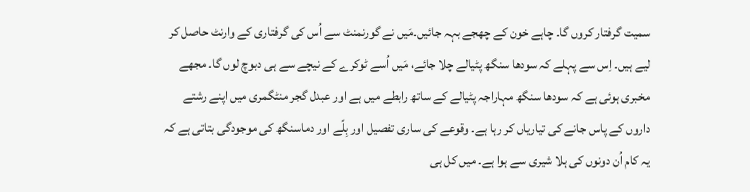سمیت گرفتار کروں گا۔ چاہے خون کے چھجے بہہ جائیں۔مَیں نے گورنمنٹ سے اُس کی گرفتاری کے وارنٹ حاصل کر لیے ہیں۔ اِس سے پہلے کہ سودھا سنگھ پٹیالے چلا جائے، مَیں اُسے ٹوکرے کے نیچے سے ہی دبوچ لوں گا۔ مجھے مخبری ہوئی ہے کہ سودھا سنگھ مہاراجہ پٹیالے کے ساتھ رابطے میں ہے اور عبدل گجر منٹگمری میں اپنے رشتے داروں کے پاس جانے کی تیاریاں کر رہا ہے۔ وقوعے کی ساری تفصیل اور بِلًے اور دماسنگھ کی موجودگی بتاتی ہے کہ یہ کام اُن دونوں کی ہلا شیری سے ہوا ہے۔ میں کل ہی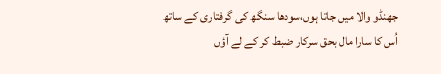جھنڈو والا میں جاتا ہوں،سودھا سنگھ کی گرفتاری کے ساتھ اُس کا سارا مال بحق سرکار ضبط کر کے لے آؤں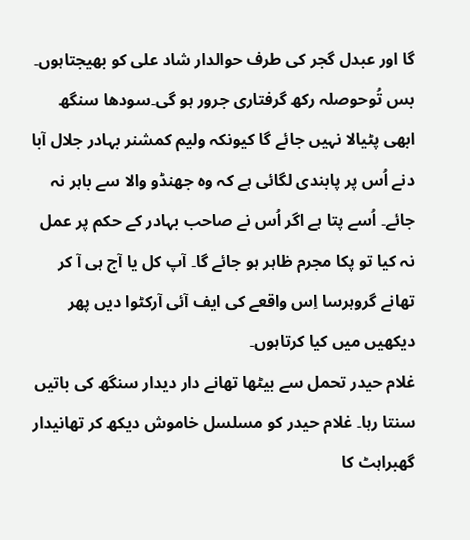گا اور عبدل گجر کی طرف حوالدار شاد علی کو بھیجتاہوں۔ بس تُوحوصلہ رکھ گرفتاری جرور ہو گی۔سودھا سنگھ ابھی پٹیالا نہیں جائے گا کیونکہ ولیم کمشنر بہادر جلال آبا دنے اُس پر پابندی لگائی ہے کہ وہ جھنڈو والا سے باہر نہ جائے۔ اُسے پتا ہے اگر اُس نے صاحب بہادر کے حکم پر عمل نہ کیا تو پکا مجرم ظاہر ہو جائے گا۔ آپ کل یا آج ہی آ کر تھانے گروہرسا اِس واقعے کی ایف آئی آرکٹوا دیں پھر دیکھیں میں کیا کرتاہوں۔
غلام حیدر تحمل سے بیٹھا تھانے دار دیدار سنگھ کی باتیں سنتا رہا۔ غلام حیدر کو مسلسل خاموش دیکھ کر تھانیدار گھبراہٹ کا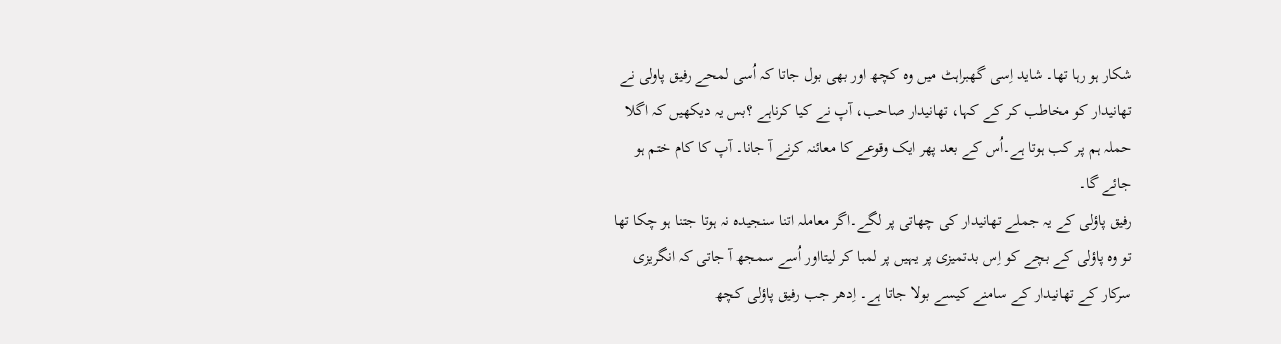شکار ہو رہا تھا۔ شاید اِسی گھبراہٹ میں وہ کچھ اور بھی بول جاتا کہ اُسی لمحے رفیق پاولی نے تھانیدار کو مخاطب کر کے کہا، تھانیدار صاحب، آپ نے کیا کرناہے ؟بس یہ دیکھیں کہ اگلا حملہ ہم پر کب ہوتا ہے۔اُس کے بعد پھر ایک وقوعے کا معائنہ کرنے آ جانا۔ آپ کا کام ختم ہو جائے گا۔
رفیق پاؤلی کے یہ جملے تھانیدار کی چھاتی پر لگے۔اگر معاملہ اتنا سنجیدہ نہ ہوتا جتنا ہو چکا تھا تو وہ پاؤلی کے بچے کو اِس بدتمیزی پر یہیں پر لمبا کر لیتااور اُسے سمجھ آ جاتی کہ انگریزی سرکار کے تھانیدار کے سامنے کیسے بولا جاتا ہے۔ اِدھر جب رفیق پاؤلی کچھ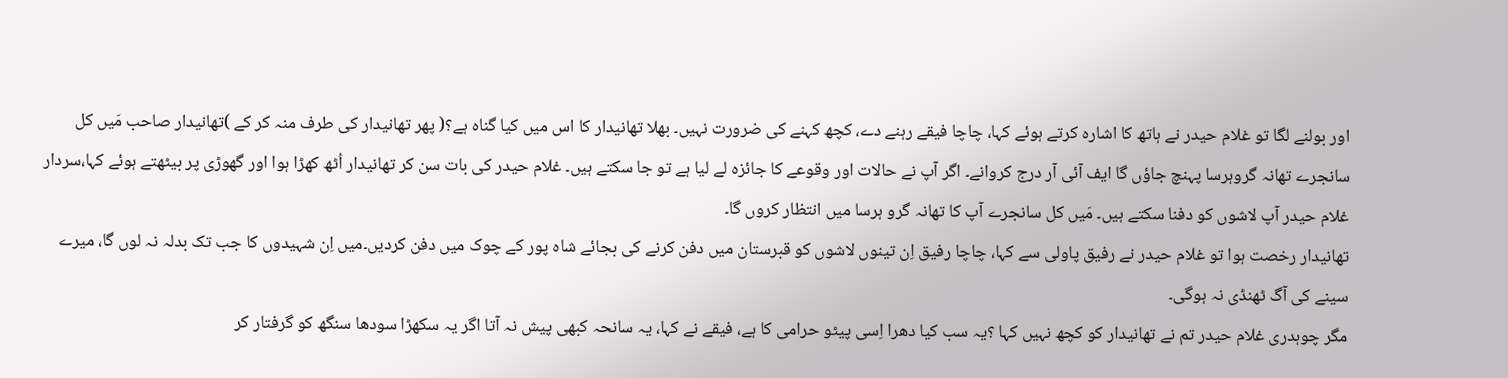اور بولنے لگا تو غلام حیدر نے ہاتھ کا اشارہ کرتے ہوئے کہا، چاچا فیقے رہنے دے، کچھ کہنے کی ضرورت نہیں۔ بھلا تھانیدار کا اس میں کیا گناہ ہے؟( پھر تھانیدار کی طرف منہ کر کے )تھانیدار صاحب مَیں کل سانجرے تھانہ گروہرسا پہنچ جاؤں گا ایف آئی آر درج کروانے۔ اگر آپ نے حالات اور وقوعے کا جائزہ لے لیا ہے تو جا سکتے ہیں۔ غلام حیدر کی بات سن کر تھانیدار اُٹھ کھڑا ہوا اور گھوڑی پر بیٹھتے ہوئے کہا،سردار غلام حیدر آپ لاشوں کو دفنا سکتے ہیں۔ مَیں کل سانجرے آپ کا تھانہ گرو ہرسا میں انتظار کروں گا۔
تھانیدار رخصت ہوا تو غلام حیدر نے رفیق پاولی سے کہا، چاچا رفیق اِن تینوں لاشوں کو قبرستان میں دفن کرنے کی بجائے شاہ پور کے چوک میں دفن کردیں۔میں اِن شہیدوں کا جب تک بدلہ نہ لوں گا، میرے سینے کی آگ ٹھنڈی نہ ہوگی۔
مگر چوہدری غلام حیدر تم نے تھانیدار کو کچھ نہیں کہا ؟یہ سب کیا دھرا اِسی پیٹو حرامی کا ہے، فیقے نے کہا، یہ سانحہ کبھی پیش نہ آتا اگر یہ سکھڑا سودھا سنگھ کو گرفتار کر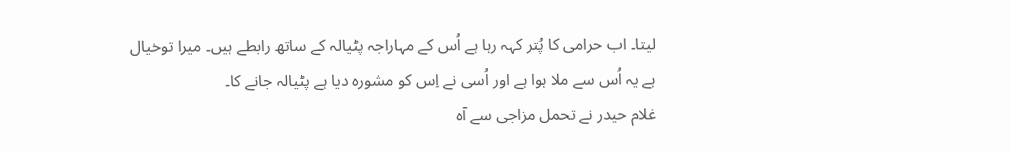لیتا۔ اب حرامی کا پُتر کہہ رہا ہے اُس کے مہاراجہ پٹیالہ کے ساتھ رابطے ہیں۔ میرا توخیال ہے یہ اُس سے ملا ہوا ہے اور اُسی نے اِس کو مشورہ دیا ہے پٹیالہ جانے کا۔
غلام حیدر نے تحمل مزاجی سے آہ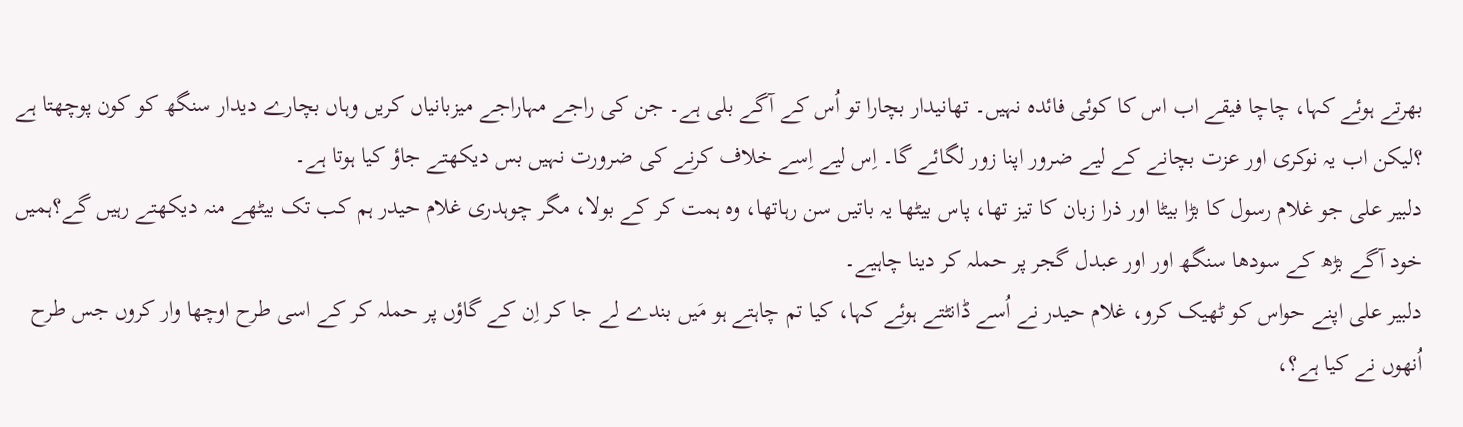بھرتے ہوئے کہا، چاچا فیقے اب اس کا کوئی فائدہ نہیں۔ تھانیدار بچارا تو اُس کے آگے بلی ہے۔ جن کی راجے مہاراجے میزبانیاں کریں وہاں بچارے دیدار سنگھ کو کون پوچھتا ہے ؟لیکن اب یہ نوکری اور عزت بچانے کے لیے ضرور اپنا زور لگائے گا۔ اِس لیے اِسے خلاف کرنے کی ضرورت نہیں بس دیکھتے جاؤ کیا ہوتا ہے۔
دلبیر علی جو غلام رسول کا بڑا بیٹا اور ذرا زبان کا تیز تھا، پاس بیٹھا یہ باتیں سن رہاتھا، وہ ہمت کر کے بولا، مگر چوہدری غلام حیدر ہم کب تک بیٹھے منہ دیکھتے رہیں گے؟ہمیں خود آگے بڑھ کے سودھا سنگھ اور اور عبدل گجر پر حملہ کر دینا چاہیے۔
دلبیر علی اپنے حواس کو ٹھیک کرو، غلام حیدر نے اُسے ڈانٹتے ہوئے کہا، کیا تم چاہتے ہو مَیں بندے لے جا کر اِن کے گاؤں پر حملہ کر کے اسی طرح اوچھا وار کروں جس طرح اُنھوں نے کیا ہے؟،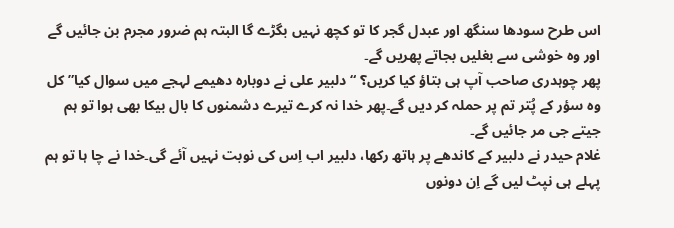اس طرح سودھا سنگھ اور عبدل گجر کا تو کچھ نہیں بگڑے گا البتہ ہم ضرور مجرم بن جائیں گے اور وہ خوشی سے بغلیں بجاتے پھریں گے۔
پھر چوہدری صاحب آپ ہی بتاؤ کیا کریں؟ “دلبیر علی نے دوبارہ دھیمے لہجے میں سوال کیا” کل وہ سؤر کے پُتر تم پر حملہ کر دیں گے۔پھر خدا نہ کرے تیرے دشمنوں کا بال بیکا بھی ہوا تو ہم جیتے جی مر جائیں گے۔
غلام حیدر نے دلبیر کے کاندھے پر ہاتھ رکھا، دلبیر اب اِس کی نوبت نہیں آئے گی۔خدا نے چا ہا تو ہم پہلے ہی نپٹ لیں گے اِن دونوں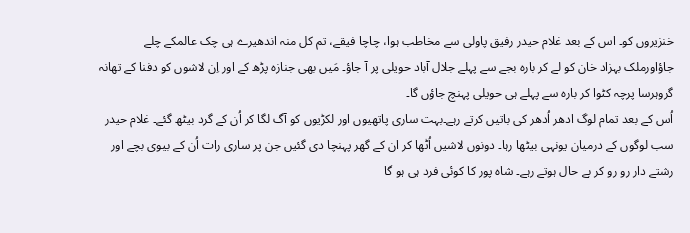خنزیروں کو۔ اس کے بعد غلام حیدر رفیق پاولی سے مخاطب ہوا، چاچا فیقے، تم کل منہ اندھیرے ہی چک عالمکے چلے جاؤاورملک بہزاد خان کو لے کر بارہ بجے سے پہلے جلال آباد حویلی پر آ جاؤ۔ مَیں بھی جنازہ پڑھ کے اور اِن لاشوں کو دفنا کے تھانہ گروہرسا پرچہ کٹوا کر بارہ سے پہلے ہی حویلی پہنچ جاؤں گا۔
اُس کے بعد تمام لوگ ادھر اُدھر کی باتیں کرتے رہے۔بہت ساری پاتھیوں اور لکڑیوں کو آگ لگا کر اُن کے گرد بیٹھ گئے۔ غلام حیدر سب لوگوں کے درمیان یونہی بیٹھا رہا۔ دونوں لاشیں اُٹھا کر ان کے گھر پہنچا دی گئیں جن پر ساری رات اُن کے بیوی بچے اور رشتے دار رو رو کر بے حال ہوتے رہے۔ شاہ پور کا کوئی فرد ہی ہو گا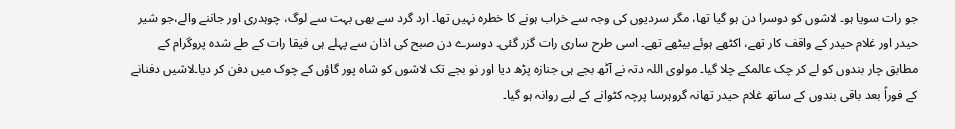جو رات سویا ہو۔ لاشوں کو دوسرا دن ہو گیا تھا، مگر سردیوں کی وجہ سے خراب ہونے کا خطرہ نہیں تھا۔ ارد گرد سے بھی بہت سے لوگ، چوہدری اور جاننے والے،جو شیر حیدر اور غلام حیدر کے واقف کار تھے، اکٹھے ہوئے بیٹھے تھے۔ اسی طرح ساری رات گزر گئی۔ دوسرے دن صبح کی اذان سے پہلے ہی فیقا رات کے طے شدہ پروگرام کے مطابق چار بندوں کو لے کر چک عالمکے چلا گیا۔ مولوی اللہ دتہ نے آٹھ بجے ہی جنازہ پڑھ دیا اور نو بجے تک لاشوں کو شاہ پور گاؤں کے چوک میں دفن کر دیا۔لاشیں دفنانے کے فوراً بعد باقی بندوں کے ساتھ غلام حیدر تھانہ گروہرسا پرچہ کٹوانے کے لیے روانہ ہو گیا۔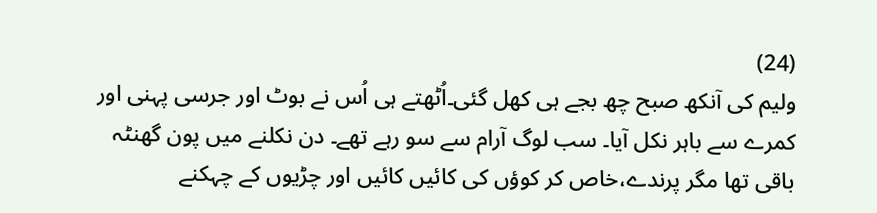(24)
ولیم کی آنکھ صبح چھ بجے ہی کھل گئی۔اُٹھتے ہی اُس نے بوٹ اور جرسی پہنی اور کمرے سے باہر نکل آیا۔ سب لوگ آرام سے سو رہے تھے۔ دن نکلنے میں پون گھنٹہ باقی تھا مگر پرندے،خاص کر کوؤں کی کائیں کائیں اور چڑیوں کے چہکنے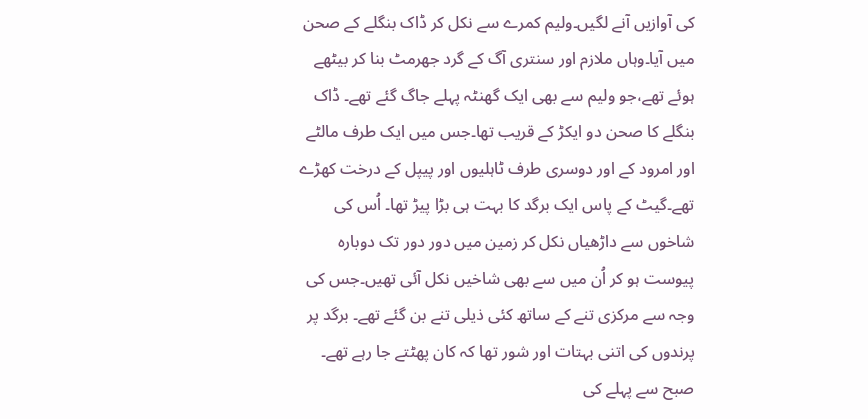کی آوازیں آنے لگیں۔ولیم کمرے سے نکل کر ڈاک بنگلے کے صحن میں آیا۔وہاں ملازم اور سنتری آگ کے گرد جھرمٹ بنا کر بیٹھے ہوئے تھے،جو ولیم سے بھی ایک گھنٹہ پہلے جاگ گئے تھے۔ ڈاک بنگلے کا صحن دو ایکڑ کے قریب تھا۔جس میں ایک طرف مالٹے اور امرود کے اور دوسری طرف ٹاہلیوں اور پیپل کے درخت کھڑے تھے۔گیٹ کے پاس ایک برگد کا بہت ہی بڑا پیڑ تھا۔ اُس کی شاخوں سے داڑھیاں نکل کر زمین میں دور دور تک دوبارہ پیوست ہو کر اُن میں سے بھی شاخیں نکل آئی تھیں۔جس کی وجہ سے مرکزی تنے کے ساتھ کئی ذیلی تنے بن گئے تھے۔ برگد پر پرندوں کی اتنی بہتات اور شور تھا کہ کان پھٹتے جا رہے تھے۔ صبح سے پہلے کی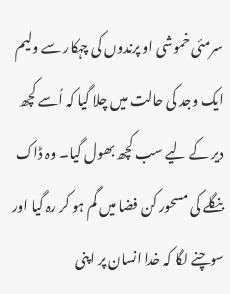سرمئی خموشی او پرندوں کی چہکار سے ولیم ایک وجد کی حالت میں چلا گیا کہ اُسے کچھ دیر کے لیے سب کچھ بھول گیا۔ وہ ڈاک بنگلے کی مسحور کن فضا میں گم ہو کر رہ گیا اور سوچنے لگا کہ خدا انسان پر اپنی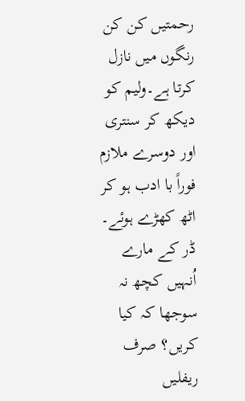رحمتیں کن کن رنگوں میں نازل کرتا ہے۔ولیم کو دیکھ کر سنتری اور دوسرے ملازم فوراً با ادب ہو کر اٹھ کھڑے ہوئے۔ ڈر کے مارے اُنہیں کچھ نہ سوجھا کہ کیا کریں؟ صرف ریفلیں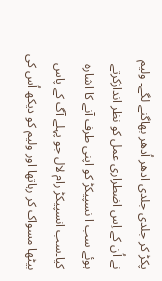پکڑ کر جلدی جلدی ادھر اُدھر بھاگنے لگے۔ ولیم نے اُن کے اِس اضطراری عمل کو نظر اندازکرتے ہوئے سب ا نسپیکڑ کو اپنی طرف آنے کا اشارہ کیا۔سب انسپیکڑ رام لال جو پہلے آگ کے پاس بیٹھا مسواک کر رہاتھا اور ولیم کو دیکھ اُس کی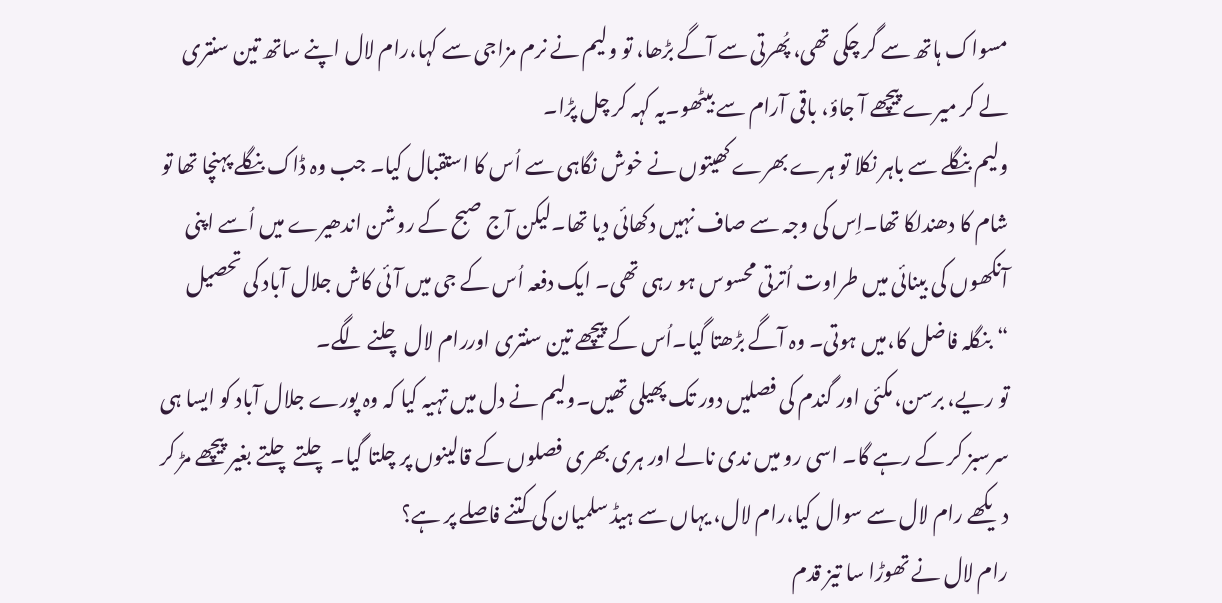مسواک ہاتھ سے گر چکی تھی، پُھرتی سے آگے بڑھا، تو ولیم نے نرم مزاجی سے کہا،رام لال اپنے ساتھ تین سنتری لے کر میرے پیچھے آ جاؤ، باقی آرام سے بیٹھو۔یہ کہہ کر چل پڑا۔
ولیم بنگلے سے باہر نکلا تو ہرے بھرے کھیتوں نے خوش نگاہی سے اُس کا استقبال کیا۔ جب وہ ڈاک بنگلے پہنچا تھا تو شام کا دھندلکا تھا۔اِس کی وجہ سے صاف نہیں دکھائی دیا تھا۔لیکن آج صبح کے روشن اندھیرے میں اُسے اپنی آنکھوں کی بینائی میں طراوت اُترتی محسوس ہو رہی تھی۔ ایک دفعہ اُس کے جی میں آئی کاش جلال آباد کی تحصیل “بنگلہ فاضل کا،میں ہوتی۔ وہ آگے بڑھتا گیا۔اُس کے پیچھے تین سنتری اوررام لال چلنے لگے۔
تو ریے، برسن، مکئی اور گندم کی فصلیں دور تک پھیلی تھیں۔ولیم نے دل میں تہیہ کیا کہ وہ پورے جلال آباد کو ایسا ہی سرسبز کر کے رہے گا۔ اسی رو میں ندی نالے اور ہری بھری فصلوں کے قالینوں پر چلتا گیا۔ چلتے چلتے بغیر پیچھے مڑ کر دیکھے رام لال سے سوال کیا،رام لال، یہاں سے ہیڈ سلمیان کی کتنے فاصلے پر ہے؟
رام لال نے تھوڑا سا تیز قدم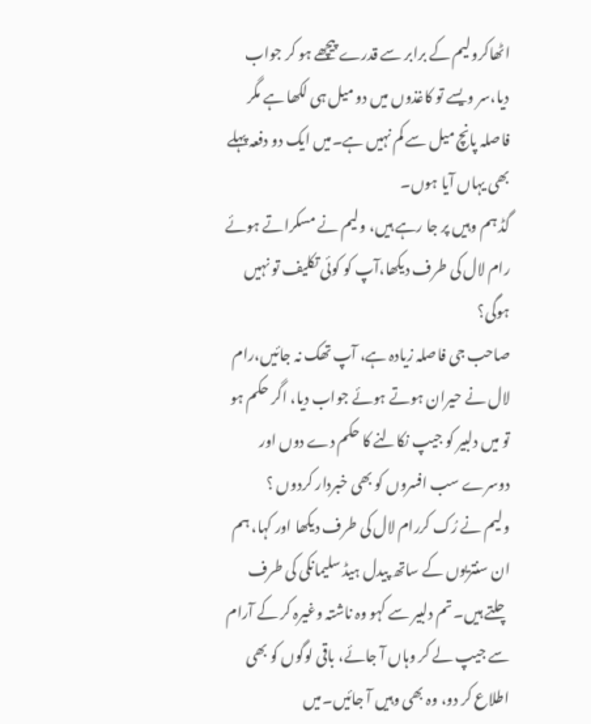اٹھاکرولیم کے برابر سے قدرے پیچھے ہو کر جواب دیا،سر ویسے تو کاغذوں میں دو میل ہی لکھا ہے مگر فاصلہ پانچ میل سے کم نہیں ہے۔میں ایک دو دفعہ پہلے بھی یہاں آیا ہوں۔
گڈ ہم وہیں پر جا رہے ہیں، ولیم نے مسکراتے ہوئے رام لال کی طرف دیکھا،آپ کو کوئی تکلیف تو نہیں ہوگی؟
صاحب جی فاصلہ زیادہ ہے، آپ تھک نہ جائیں،رام لال نے حیران ہوتے ہوئے جواب دیا، اگر حکم ہو تو میں دلبیر کو جیپ نکالنے کا حکم دے دوں اور دوسرے سب افسروں کو بھی خبردار کردوں ؟
ولیم نے رُک کررام لال کی طرف دیکھا اور کہا، ہم ان سنتریوں کے ساتھ پیدل ہیڈ سلیمانکی کی طرف چلتے ہیں۔ تم دلبیر سے کہو وہ ناشتہ وغیرہ کر کے آرام سے جیپ لے کر وہاں آ جائے، باقی لوگوں کو بھی اطلاع کر دو، وہ بھی وہیں آ جائیں۔میں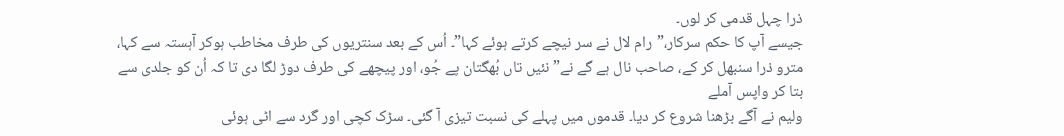ذرا چہل قدمی کر لوں۔
جیسے آپ کا حکم سرکار،”رام لال نے سر نیچے کرتے ہوئے کہا”۔ اُس کے بعد سنتریوں کی طرف مخاطب ہوکر آہستہ سے کہا، مترو ذرا سنبھل کر کے، صاحب نال ہے گے نے” نئیں تاں بُھگتان پے جُو، اور پیچھے کی طرف دوڑ لگا دی تا کہ اُن کو جلدی سے بتا کر واپس آملے
ولیم نے آگے بڑھنا شروع کر دیا۔ قدموں میں پہلے کی نسبت تیزی آ گئی۔ سڑک کچی اور گرد سے اٹی ہوئی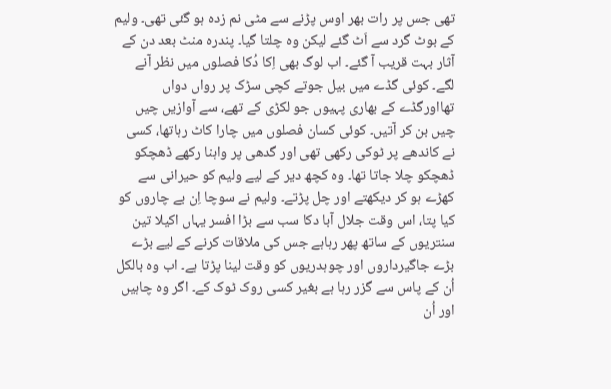تھی جس پر رات بھر اوس پڑنے سے مٹی نم زدہ ہو گئی تھی۔ ولیم کے بوٹ گرد سے اَٹ گئے لیکن وہ چلتا گیا۔ پندرہ منٹ بعد دن کے آثار بہت قریب آ گئے۔ اب لوگ بھی اِکا دُکا فصلوں میں نظر آنے لگے۔ کوئی گڈے میں بیل جوتے کچی سڑک پر رواں دواں تھااورگڈے کے بھاری پہیوں جو لکڑی کے تھے، سے آوازیں چیں چیں بن کر آتیں۔ کوئی کسان فصلوں میں چارا کاٹ رہاتھا، کسی نے کاندھے پر ٹوکی رکھی تھی اور گدھی پر واہنا رکھے ڈھچکو ڈھچکو چلا جاتا تھا۔ وہ کچھ دیر کے لیے ولیم کو حیرانی سے کھڑے ہو کر دیکھتے اور چل پڑتے۔ ولیم نے سوچا اِن بے چاروں کو کیا پتا، اس وقت جلال آبا دکا سب سے بڑا افسر یہاں اکیلا تین سنتریوں کے ساتھ پھر رہاہے جس کی ملاقات کرنے کے لیے بڑے بڑے جاگیرداروں اور چوہدریوں کو وقت لینا پڑتا ہے۔ اب وہ بالکل اُن کے پاس سے گزر رہا ہے بغیر کسی روک ٹوک کے۔ اگر وہ چاہیں اور اُن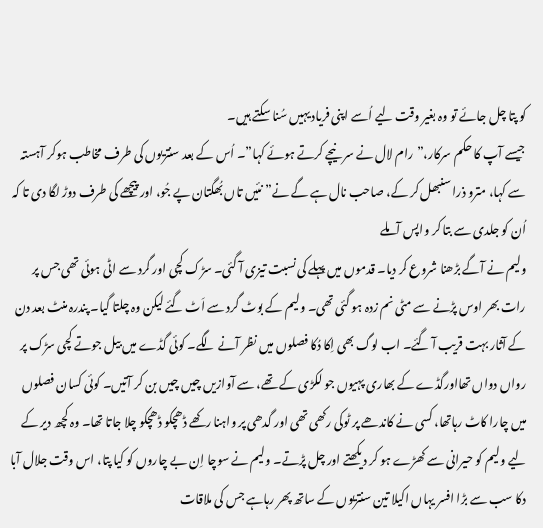کو پتا چل جائے تو وہ بغیر وقت لیے اُسے اپنی فریاد یہیں سُنا سکتے ہیں۔
جیسے آپ کا حکم سرکار،”رام لال نے سر نیچے کرتے ہوئے کہا”۔ اُس کے بعد سنتریوں کی طرف مخاطب ہوکر آہستہ سے کہا، مترو ذرا سنبھل کر کے، صاحب نال ہے گے نے” نئیں تاں بُھگتان پے جُو، اور پیچھے کی طرف دوڑ لگا دی تا کہ اُن کو جلدی سے بتا کر واپس آملے
ولیم نے آگے بڑھنا شروع کر دیا۔ قدموں میں پہلے کی نسبت تیزی آ گئی۔ سڑک کچی اور گرد سے اٹی ہوئی تھی جس پر رات بھر اوس پڑنے سے مٹی نم زدہ ہو گئی تھی۔ ولیم کے بوٹ گرد سے اَٹ گئے لیکن وہ چلتا گیا۔ پندرہ منٹ بعد دن کے آثار بہت قریب آ گئے۔ اب لوگ بھی اِکا دُکا فصلوں میں نظر آنے لگے۔ کوئی گڈے میں بیل جوتے کچی سڑک پر رواں دواں تھااورگڈے کے بھاری پہیوں جو لکڑی کے تھے، سے آوازیں چیں چیں بن کر آتیں۔ کوئی کسان فصلوں میں چارا کاٹ رہاتھا، کسی نے کاندھے پر ٹوکی رکھی تھی اور گدھی پر واہنا رکھے ڈھچکو ڈھچکو چلا جاتا تھا۔ وہ کچھ دیر کے لیے ولیم کو حیرانی سے کھڑے ہو کر دیکھتے اور چل پڑتے۔ ولیم نے سوچا اِن بے چاروں کو کیا پتا، اس وقت جلال آبا دکا سب سے بڑا افسر یہاں اکیلا تین سنتریوں کے ساتھ پھر رہاہے جس کی ملاقات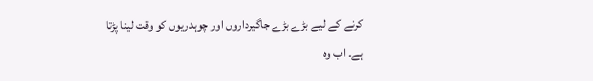کرنے کے لیے بڑے بڑے جاگیرداروں اور چوہدریوں کو وقت لینا پڑتا ہے۔ اب وہ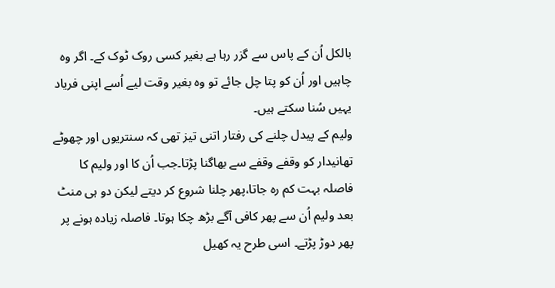بالکل اُن کے پاس سے گزر رہا ہے بغیر کسی روک ٹوک کے۔ اگر وہ چاہیں اور اُن کو پتا چل جائے تو وہ بغیر وقت لیے اُسے اپنی فریاد یہیں سُنا سکتے ہیں۔
ولیم کے پیدل چلنے کی رفتار اتنی تیز تھی کہ سنتریوں اور چھوٹے تھانیدار کو وقفے وقفے سے بھاگنا پڑتا۔جب اُن کا اور ولیم کا فاصلہ بہت کم رہ جاتا،پھر چلنا شروع کر دیتے لیکن دو ہی منٹ بعد ولیم اُن سے پھر کافی آگے بڑھ چکا ہوتا۔ فاصلہ زیادہ ہونے پر پھر دوڑ پڑتے۔ اسی طرح یہ کھیل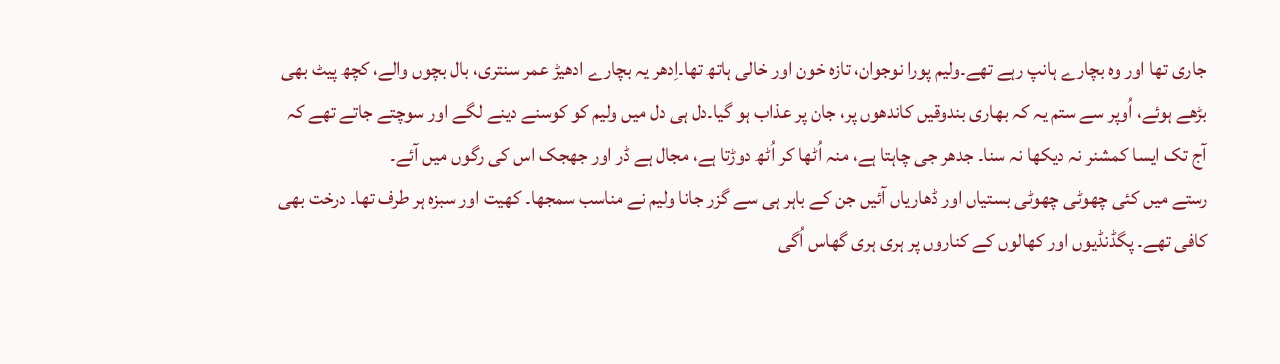جاری تھا اور وہ بچارے ہانپ رہے تھے۔ولیم پورا نوجوان، تازہ خون اور خالی ہاتھ تھا۔اِدھر یہ بچارے ادھیڑ عمر سنتری، بال بچوں والے، کچھ پیٹ بھی بڑھے ہوئے، اُوپر سے ستم یہ کہ بھاری بندوقیں کاندھوں پر، جان پر عذاب ہو گیا۔دل ہی دل میں ولیم کو کوسنے دینے لگے اور سوچتے جاتے تھے کہ آج تک ایسا کمشنر نہ دیکھا نہ سنا۔ جدھر جی چاہتا ہے، منہ اُٹھا کر اُٹھ دوڑتا ہے، مجال ہے ڈر اور جھجک اس کی رگوں میں آئے۔
رستے میں کئی چھوٹی چھوٹی بستیاں اور ڈھاریاں آئیں جن کے باہر ہی سے گزر جانا ولیم نے مناسب سمجھا۔ کھیت اور سبزہ ہر طرف تھا۔ درخت بھی کافی تھے۔ پگڈنڈیوں اور کھالوں کے کناروں پر ہری ہری گھاس اُگی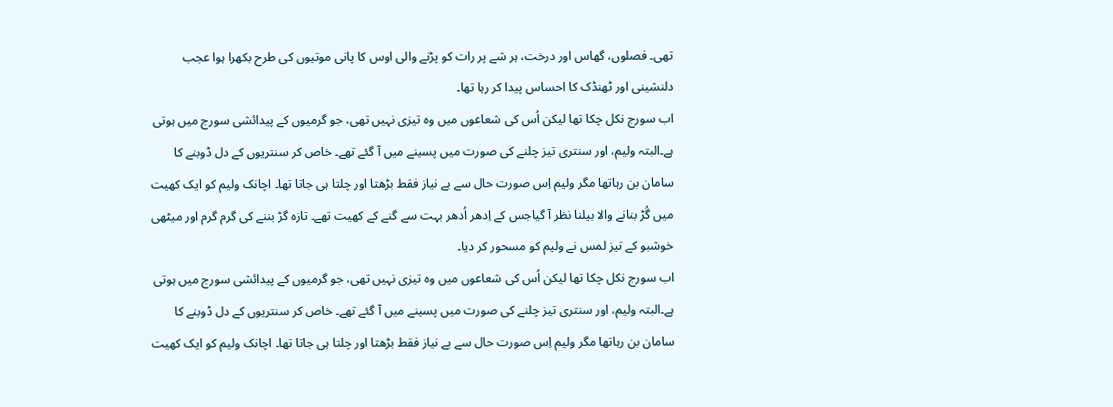تھی۔ فصلوں، گھاس اور درخت، ہر شے پر رات کو پڑنے والی اوس کا پانی موتیوں کی طرح بکھرا ہوا عجب دلنشینی اور ٹھنڈک کا احساس پیدا کر رہا تھا۔
اب سورج نکل چکا تھا لیکن اُس کی شعاعوں میں وہ تیزی نہیں تھی، جو گرمیوں کے پیدائشی سورج میں ہوتی ہے۔البتہ ولیم، اور سنتری تیز چلنے کی صورت میں پسینے میں آ گئے تھے۔ خاص کر سنتریوں کے دل ڈوبنے کا سامان بن رہاتھا مگر ولیم اِس صورت حال سے بے نیاز فقط بڑھتا اور چلتا ہی جاتا تھا۔ اچانک ولیم کو ایک کھیت میں گُڑ بنانے والا بیلنا نظر آ گیاجس کے اِدھر اُدھر بہت سے گنے کے کھیت تھے۔ تازہ گڑ بننے کی گرم گرم اور میٹھی خوشبو کے تیز لمس نے ولیم کو مسحور کر دیا۔
اب سورج نکل چکا تھا لیکن اُس کی شعاعوں میں وہ تیزی نہیں تھی، جو گرمیوں کے پیدائشی سورج میں ہوتی ہے۔البتہ ولیم، اور سنتری تیز چلنے کی صورت میں پسینے میں آ گئے تھے۔ خاص کر سنتریوں کے دل ڈوبنے کا سامان بن رہاتھا مگر ولیم اِس صورت حال سے بے نیاز فقط بڑھتا اور چلتا ہی جاتا تھا۔ اچانک ولیم کو ایک کھیت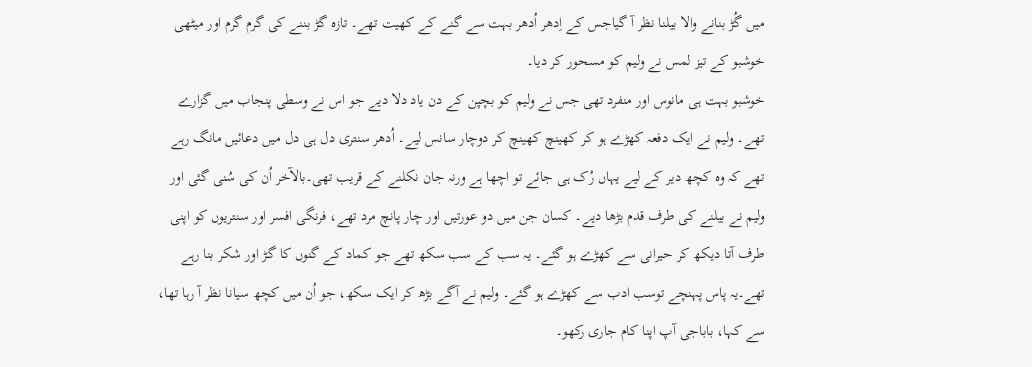میں گُڑ بنانے والا بیلنا نظر آ گیاجس کے اِدھر اُدھر بہت سے گنے کے کھیت تھے۔ تازہ گڑ بننے کی گرم گرم اور میٹھی خوشبو کے تیز لمس نے ولیم کو مسحور کر دیا۔
خوشبو بہت ہی مانوس اور منفرد تھی جس نے ولیم کو بچپن کے دن یاد دلا دیے جو اس نے وسطی پنجاب میں گزارے تھے۔ ولیم نے ایک دفعہ کھڑے ہو کر کھینچ کھینچ کر دوچار سانس لیے۔ اُدھر سنتری دل ہی دل میں دعائیں مانگ رہے تھے کہ وہ کچھ دیر کے لیے یہاں رُک ہی جائے تو اچھا ہے ورنہ جان نکلنے کے قریب تھی۔بالآخر اُن کی سُنی گئی اور ولیم نے بیلنے کی طرف قدم بڑھا دیے۔ کسان جن میں دو عورتیں اور چار پانچ مرد تھے، فرنگی افسر اور سنتریوں کو اپنی طرف آتا دیکھ کر حیرانی سے کھڑے ہو گئے۔ یہ سب کے سب سکھ تھے جو کماد کے گنوں کا گڑ اور شکر بنا رہے تھے۔یہ پاس پہنچے توسب ادب سے کھڑے ہو گئے۔ ولیم نے آگے بڑھ کر ایک سکھ، جو اُن میں کچھ سیانا نظر آ رہا تھا، سے کہا، باباجی آپ اپنا کام جاری رکھو۔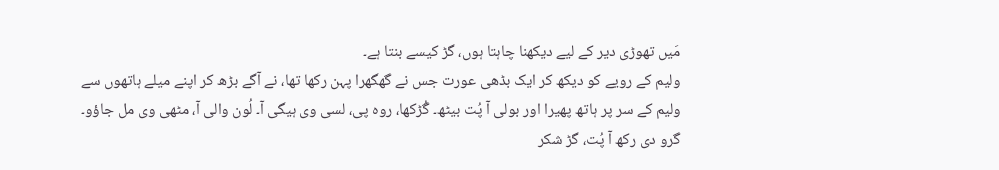مَیں تھوڑی دیر کے لیے دیکھنا چاہتا ہوں، گڑ کیسے بنتا ہے۔
ولیم کے رویے کو دیکھ کر ایک بڈھی عورت جس نے گھگھرا پہن رکھا تھا، نے آگے بڑھ کر اپنے میلے ہاتھوں سے ولیم کے سر پر ہاتھ پھیرا اور بولی آ پُت بیٹھ۔ گُڑکھا، روہ پی، لسی وی ہیگی آ۔ لُون والی آ، مٹھی وی مل جاؤو۔ گرو دی رکھ آ پُت، گڑ شکر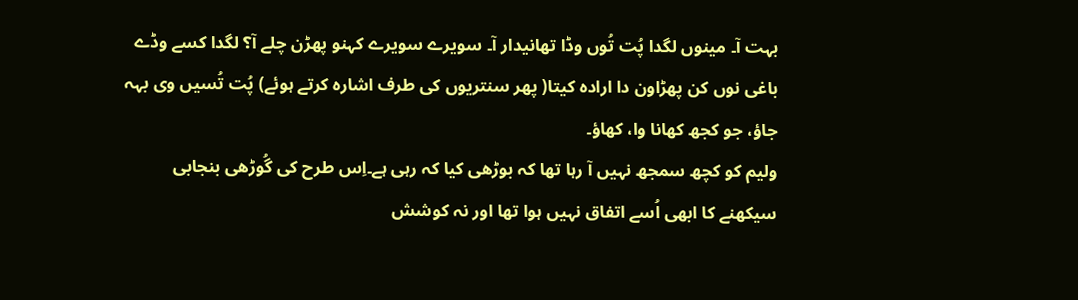بہت آ۔ مینوں لگدا پُت تُوں وڈا تھانیدار آ۔ سویرے سویرے کہنو پھڑن چلے آ؟ لگدا کسے وڈے باغی نوں کن پھڑاون دا ارادہ کیتا( پھر سنتریوں کی طرف اشارہ کرتے ہوئے) پُت تُسیں وی بہہ جاؤ، جو کجھ کھانا وا، کھاؤ۔
ولیم کو کچھ سمجھ نہیں آ رہا تھا کہ بوڑھی کیا کہ رہی ہے۔اِس طرح کی گُوڑھی بنجابی سیکھنے کا ابھی اُسے اتفاق نہیں ہوا تھا اور نہ کوشش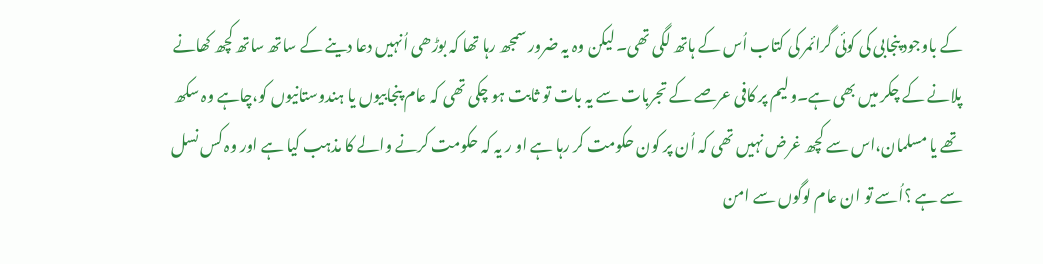کے باوجود پنجابی کی کوئی گرائمر کی کتاب اُس کے ہاتھ لگی تھی۔ لیکن وہ یہ ضرور سمجھ رہا تھا کہ بوڑھی اُنہیں دعا دینے کے ساتھ ساتھ کچھ کھانے پلانے کے چکر میں بھی ہے۔ولیم پر کافی عرصے کے تجربات سے یہ بات تو ثابت ہو چکی تھی کہ عام پنجابیوں یا ہندوستانیوں کو،چاہے وہ سکھ تھے یا مسلمان،اس سے کچھ غرض نہیں تھی کہ اُن پر کون حکومت کر رہا ہے او ر یہ کہ حکومت کرنے والے کا مذہب کیا ہے اور وہ کس نسل سے ہے ؟اُسے تو ان عام لوگوں سے امن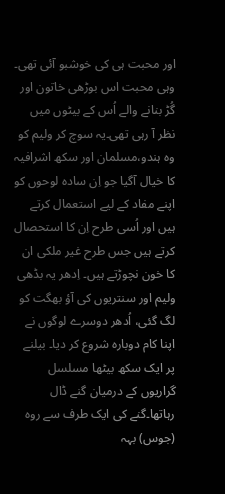اور محبت ہی کی خوشبو آئی تھی۔
وہی محبت اس بوڑھی خاتون اور گُڑ بنانے والے اُس کے بیٹوں میں نظر آ رہی تھی۔یہ سوچ کر ولیم کو وہ ہندو،مسلمان اور سکھ اشرافیہ کا خیال آگیا جو اِن سادہ لوحوں کو اپنے مفاد کے لیے استعمال کرتے ہیں اور اُسی طرح اِن کا استحصال کرتے ہیں جس طرح غیر ملکی ان کا خون نچوڑتے ہیں۔ اِدھر یہ بڈھی ولیم اور سنتریوں کی آؤ بھگت کو لگ گئی، اُدھر دوسرے لوگوں نے اپنا کام دوبارہ شروع کر دیا۔ بیلنے پر ایک سکھ بیٹھا مسلسل گراریوں کے درمیان گنے ڈال رہاتھا۔گنے کی ایک طرف سے روہ (جوس) بہہ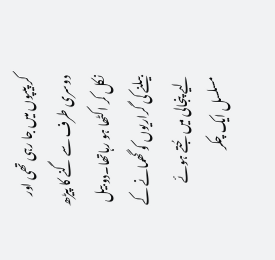کر پیپوں میں جا رہی تھی اور دوسری طرف سے گنے کا پیڑھ نکل کر اکٹھا ہو رہاتھا۔دو بیل بیلنے کی گراریوں کو گھمانے کے لیے پنجالی میں جُتے ہوئے مسلسل ایک چکر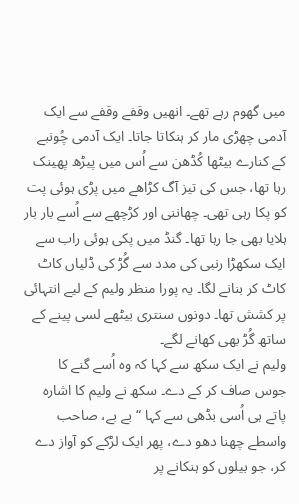میں گھوم رہے تھے۔ انھیں وقفے وقفے سے ایک آدمی چھڑی مار کر ہنکاتا جاتا۔ ایک آدمی چُونبے کے کنارے بیٹھا کُڈھن سے اُس میں پیڑھ پھینک رہا تھا، جس کی تیز آگ کڑاھے میں پڑی ہوئی پت کو پکا رہی تھی۔ چھاننی اور کڑچھے سے اُسے بار بار ہلایا بھی جا رہا تھا۔ گنڈ میں پکی ہوئی راب سے ایک سکھڑا رنبی کی مدد سے گُڑ کی ڈلیاں کاٹ کاٹ کر بنانے لگا۔ یہ پورا منظر ولیم کے لیے انتہائی پر کشش تھا۔ دونوں سنتری بیٹھے لسی پینے کے ساتھ گُڑ بھی کھانے لگے۔
ولیم نے ایک سکھ سے کہا کہ وہ اُسے گنے کا جوس صاف کر کے دے۔ سکھ نے ولیم کا اشارہ پاتے ہی اُسی بڈھی سے کہا “بے بے، صاحب واسطے چھنا دھو دے، پھر ایک لڑکے کو آواز دے کر، جو بیلوں کو ہنکانے پر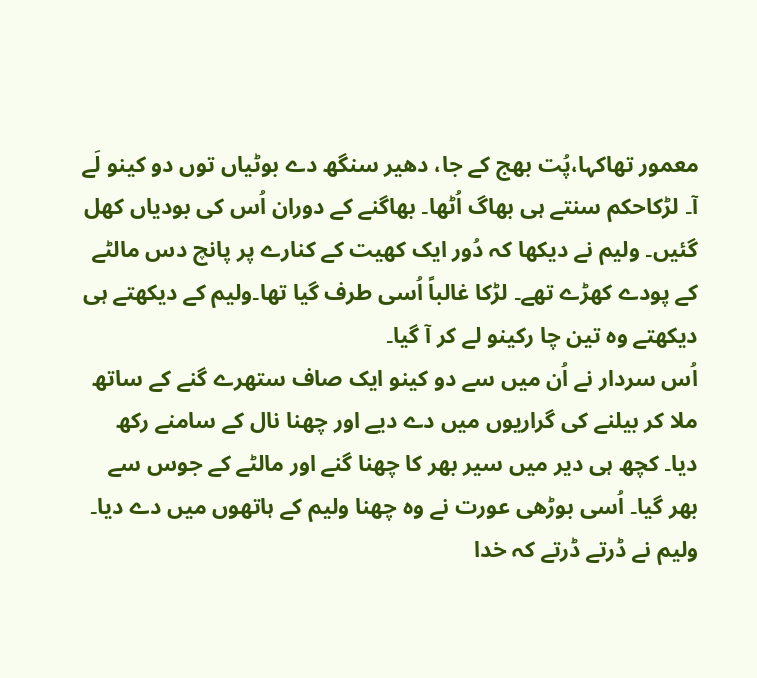معمور تھاکہا،پُت بھج کے جا، دھیر سنگھ دے بوٹیاں توں دو کینو لَے آ۔ لڑکاحکم سنتے ہی بھاگ اُٹھا۔ بھاگنے کے دوران اُس کی بودیاں کھل گئیں۔ ولیم نے دیکھا کہ دُور ایک کھیت کے کنارے پر پانچ دس مالٹے کے پودے کھڑے تھے۔ لڑکا غالباً اُسی طرف گیا تھا۔ولیم کے دیکھتے ہی دیکھتے وہ تین چا رکینو لے کر آ گیا۔
اُس سردار نے اُن میں سے دو کینو ایک صاف ستھرے گنے کے ساتھ ملا کر بیلنے کی گراریوں میں دے دیے اور چھنا نال کے سامنے رکھ دیا۔ کچھ ہی دیر میں سیر بھر کا چھنا گنے اور مالٹے کے جوس سے بھر گیا۔ اُسی بوڑھی عورت نے وہ چھنا ولیم کے ہاتھوں میں دے دیا۔ ولیم نے ڈرتے ڈرتے کہ خدا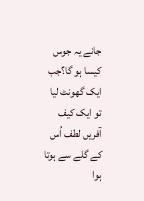جانے یہ جوس کیسا ہو گا؟جب ایک گھونٹ لیا تو ایک کیف آفریں لطف اُس کے گلے سے ہوتا ہوا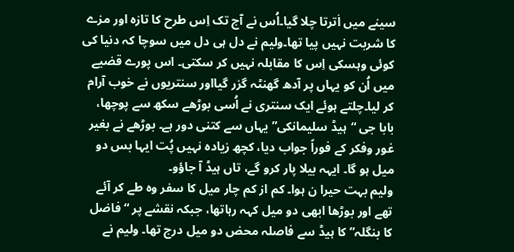سینے میں اٰترتا چلا گیا۔اُس نے آج تک اِس طرح کا تازہ اور مزے کا شربت نہیں پیا تھا۔ولیم نے دل ہی دل میں سوچا کہ دنیا کی کوئی وہسکی اِس کا مقابلہ نہیں کر سکتی۔ اس پورے قضیے میں اُن کو یہاں پر آدھ گھنٹہ گزر گیااور سنتریوں نے خوب آرام کر لیا۔چلتے ہوئے ایک سنتری نے اُسی بوڑھے سکھ سے پوچھا، بابا جی “ہیڈ سلیمانکی” یہاں سے کتنی دور ہے۔ بوڑھے نے بغیر غور وفکر کے فوراً جواب دیا، کچھ زیادہ نہیں پُت ایہا بس دو میل ہو گا۔ ایہہ بیلا پار کرو گے، تاں ہیڈ آ جاؤو۔
ولیم بہت حیرا ن ہوا۔ کم از کم چار میل کا سفر وہ طے کر آئے تھے اور بوڑھا ابھی دو میل کہہ رہاتھا، جبکہ نقشے پر “فاضل کا بنگلہ” کا ہیڈ سے فاصلہ محض دو میل درج تھا۔ ولیم نے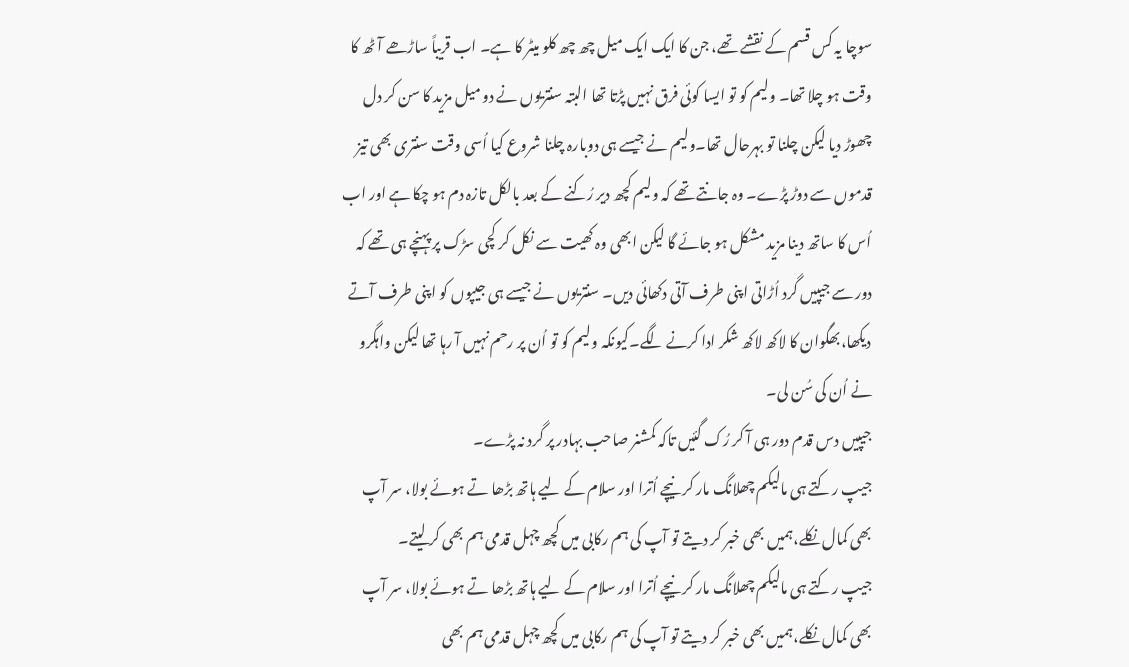سوچا یہ کس قسم کے نقشے تھے، جن کا ایک ایک میل چھ چھ کلو میٹر کا ہے۔ اب قریباً ساڑھے آٹھ کا وقت ہو چلا تھا۔ ولیم کو تو ایسا کوئی فرق نہیں پڑتا تھا البتہ سنتریوں نے دو میل مزید کا سن کر دل چھوڑ دیا لیکن چلنا تو بہرحال تھا۔ولیم نے جیسے ہی دوبارہ چلنا شروع کیا اُسی وقت سنتری بھی تیز قدموں سے دوڑ پڑے۔ وہ جانتے تھے کہ ولیم کچھ دیر رُکنے کے بعد بالکل تازہ دم ہو چکا ہے اور اب اُس کا ساتھ دینا مزید مشکل ہو جائے گا لیکن ابھی وہ کھیت سے نکل کر کچی سڑک پر پہنچے ہی تھے کہ دور سے جیپیں گرد اُڑاتی اپنی طرف آتی دکھائی دیں۔ سنتریوں نے جیسے ہی جیپوں کو اپنی طرف آتے دیکھا،بھگوان کا لاکھ لاکھ شکر ادا کرنے لگے۔کیونکہ ولیم کو تو اُن پر رحم نہیں آ رہا تھا لیکن واہگرو نے اُن کی سُن لی۔
جیپیں دس قدم دور ہی آ کر رُک گئیں تاکہ کمشنر صاحب بہادر پر گرد نہ پڑے۔
جیپ رکتے ہی مالیکم چھلانگ مار کر نیچے اُترا اور سلام کے لیے ہاتھ بڑھا تے ہوئے بولا، سر آپ بھی کمال نکلے،ہمیں بھی خبر کر دیتے تو آپ کی ہم رکابی میں کچھ چہل قدمی ہم بھی کر لیتے۔
جیپ رکتے ہی مالیکم چھلانگ مار کر نیچے اُترا اور سلام کے لیے ہاتھ بڑھا تے ہوئے بولا، سر آپ بھی کمال نکلے،ہمیں بھی خبر کر دیتے تو آپ کی ہم رکابی میں کچھ چہل قدمی ہم بھی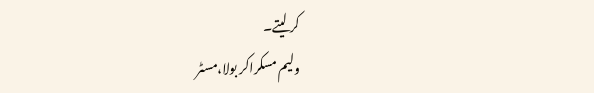کر لیتے۔
ولیم مسکراکر بولا،مسٹر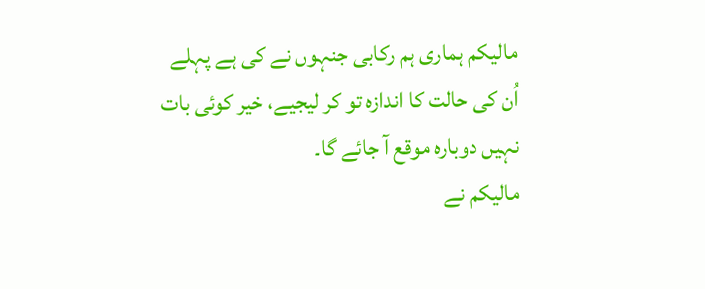مالیکم ہماری ہم رکابی جنہوں نے کی ہے پہلے اُن کی حالت کا اندازہ تو کر لیجیے، خیر کوئی بات نہیں دوبارہ موقع آ جائے گا۔
مالیکم نے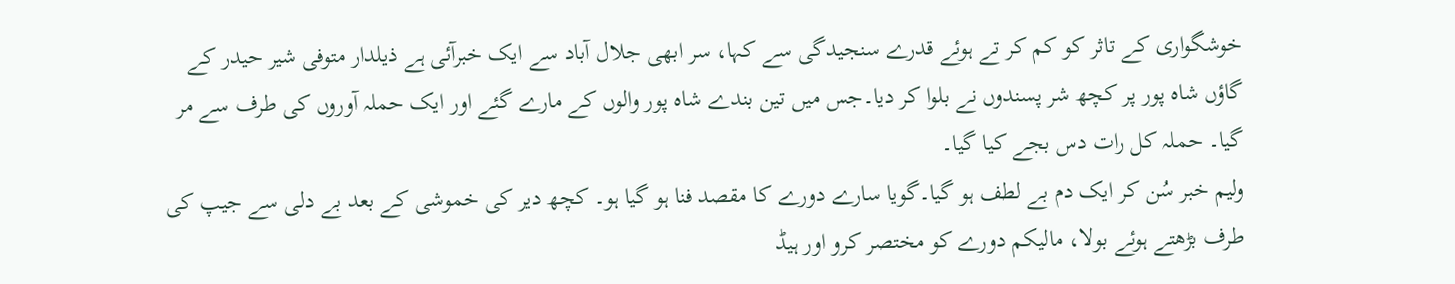خوشگواری کے تاثر کو کم کر تے ہوئے قدرے سنجیدگی سے کہا، سر ابھی جلال آباد سے ایک خبرآئی ہے ذیلدار متوفی شیر حیدر کے گاؤں شاہ پور پر کچھ شر پسندوں نے بلوا کر دیا۔جس میں تین بندے شاہ پور والوں کے مارے گئے اور ایک حملہ آوروں کی طرف سے مر گیا۔ حملہ کل رات دس بجے کیا گیا۔
ولیم خبر سُن کر ایک دم بے لطف ہو گیا۔گویا سارے دورے کا مقصد فنا ہو گیا ہو۔ کچھ دیر کی خموشی کے بعد بے دلی سے جیپ کی طرف بڑھتے ہوئے بولا، مالیکم دورے کو مختصر کرو اور ہیڈ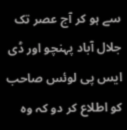سے ہو کر آج عصر تک جلال آباد پہنچو اور ڈی ایس پی لوئس صاحب کو اطلاع کر دو کہ وہ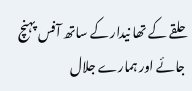حلقے کے تھا نیدار کے ساتھ آفس پہنچ جائے اور ہمارے جلال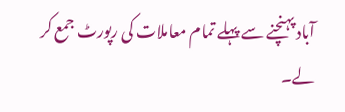آباد پہنچنے سے پہلے تمام معاملات کی رپورٹ جمع کر لے۔